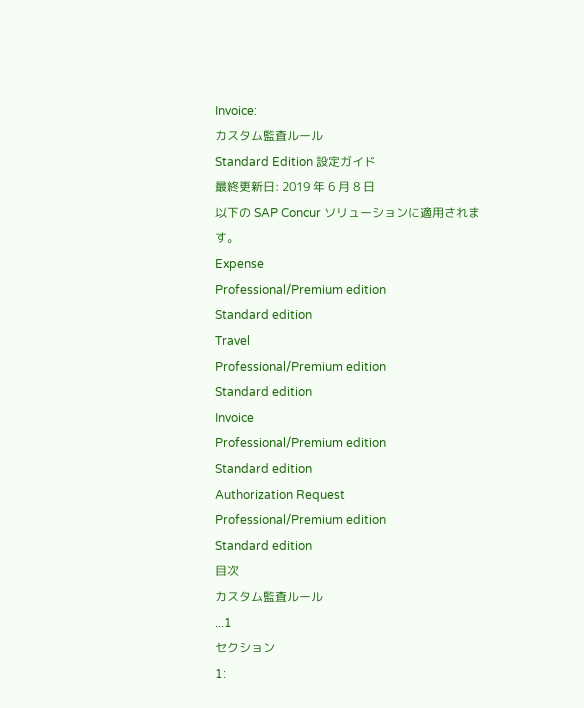Invoice:
カスタム監査ルール
Standard Edition 設定ガイド
最終更新日: 2019 年 6 月 8 日
以下の SAP Concur ソリューションに適用されます。
Expense
Professional/Premium edition
Standard edition
Travel
Professional/Premium edition
Standard edition
Invoice
Professional/Premium edition
Standard edition
Authorization Request
Professional/Premium edition
Standard edition
目次
カスタム監査ルール
...1
セクション
1: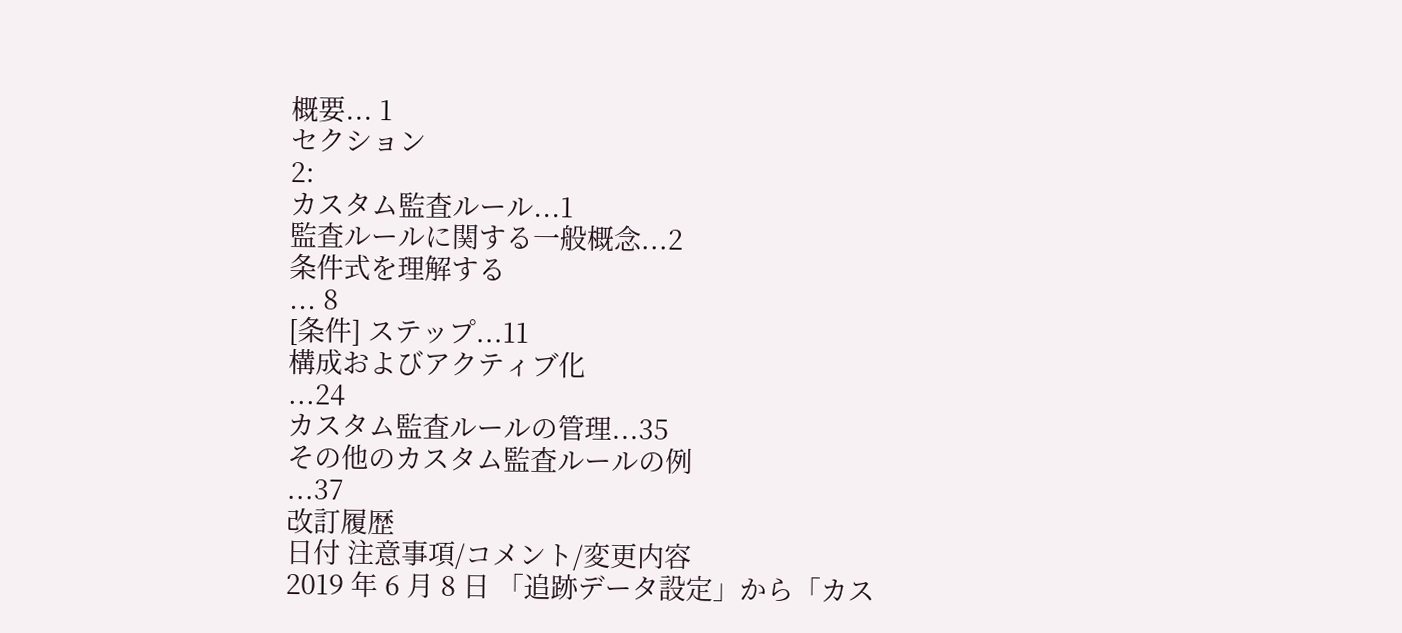概要... 1
セクション
2:
カスタム監査ルール...1
監査ルールに関する一般概念...2
条件式を理解する
... 8
[条件] ステップ...11
構成およびアクティブ化
...24
カスタム監査ルールの管理...35
その他のカスタム監査ルールの例
...37
改訂履歴
日付 注意事項/コメント/変更内容
2019 年 6 月 8 日 「追跡データ設定」から「カス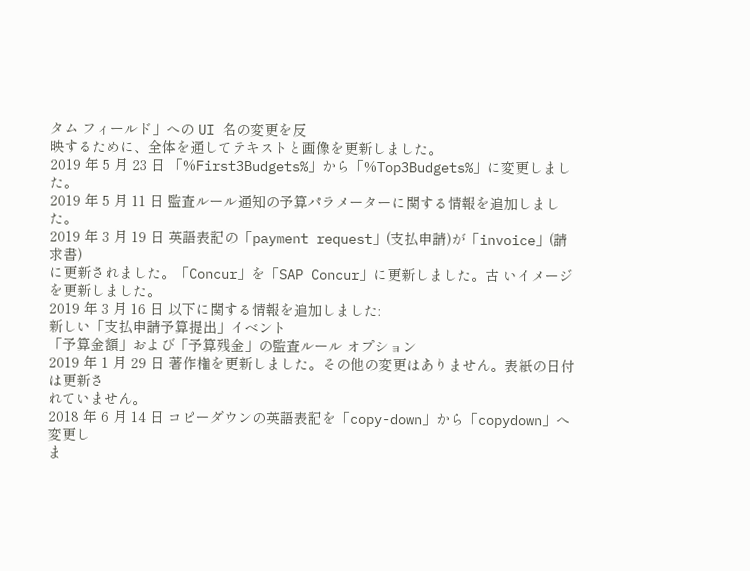タム フィールド」への UI 名の変更を反
映するために、全体を通してテキストと画像を更新しました。
2019 年 5 月 23 日 「%First3Budgets%」から「%Top3Budgets%」に変更しました。
2019 年 5 月 11 日 監査ルール通知の予算パラメーターに関する情報を追加しました。
2019 年 3 月 19 日 英語表記の「payment request」(支払申請)が「invoice」(請求書)
に更新されました。「Concur」を「SAP Concur」に更新しました。古 いイメージを更新しました。
2019 年 3 月 16 日 以下に関する情報を追加しました:
新しい「支払申請予算提出」イベント
「予算金額」および「予算残金」の監査ルール オプション
2019 年 1 月 29 日 著作権を更新しました。その他の変更はありません。表紙の日付は更新さ
れていません。
2018 年 6 月 14 日 コピーダウンの英語表記を「copy-down」から「copydown」へ変更し
ま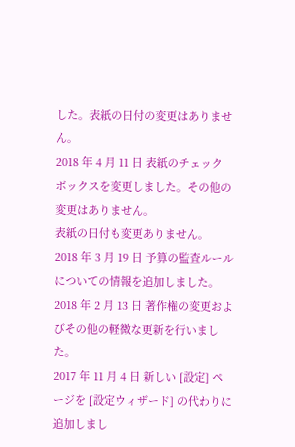した。表紙の日付の変更はありません。
2018 年 4 月 11 日 表紙のチェック ボックスを変更しました。その他の変更はありません。
表紙の日付も変更ありません。
2018 年 3 月 19 日 予算の監査ルールについての情報を追加しました。
2018 年 2 月 13 日 著作権の変更およびその他の軽微な更新を行いました。
2017 年 11 月 4 日 新しい [設定] ページを [設定ウィザード] の代わりに追加しまし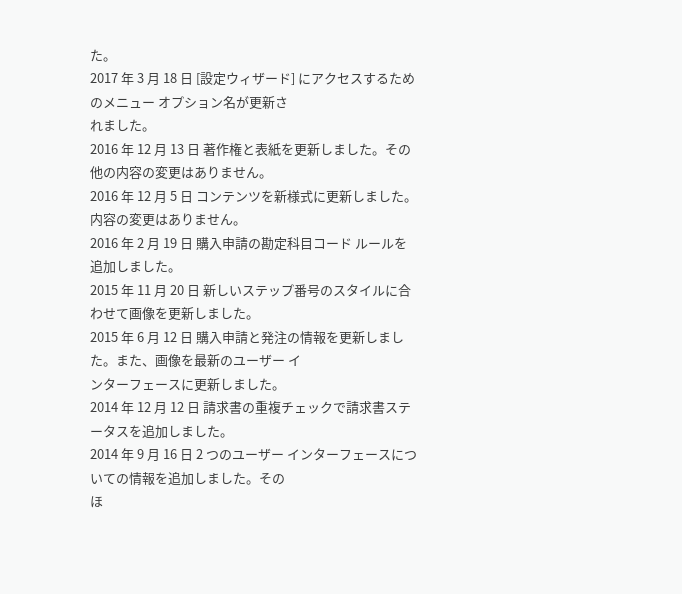た。
2017 年 3 月 18 日 [設定ウィザード] にアクセスするためのメニュー オプション名が更新さ
れました。
2016 年 12 月 13 日 著作権と表紙を更新しました。その他の内容の変更はありません。
2016 年 12 月 5 日 コンテンツを新様式に更新しました。内容の変更はありません。
2016 年 2 月 19 日 購入申請の勘定科目コード ルールを追加しました。
2015 年 11 月 20 日 新しいステップ番号のスタイルに合わせて画像を更新しました。
2015 年 6 月 12 日 購入申請と発注の情報を更新しました。また、画像を最新のユーザー イ
ンターフェースに更新しました。
2014 年 12 月 12 日 請求書の重複チェックで請求書ステータスを追加しました。
2014 年 9 月 16 日 2 つのユーザー インターフェースについての情報を追加しました。その
ほ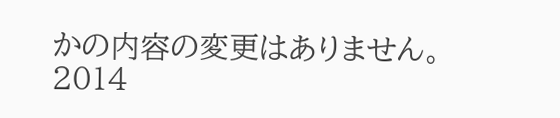かの内容の変更はありません。
2014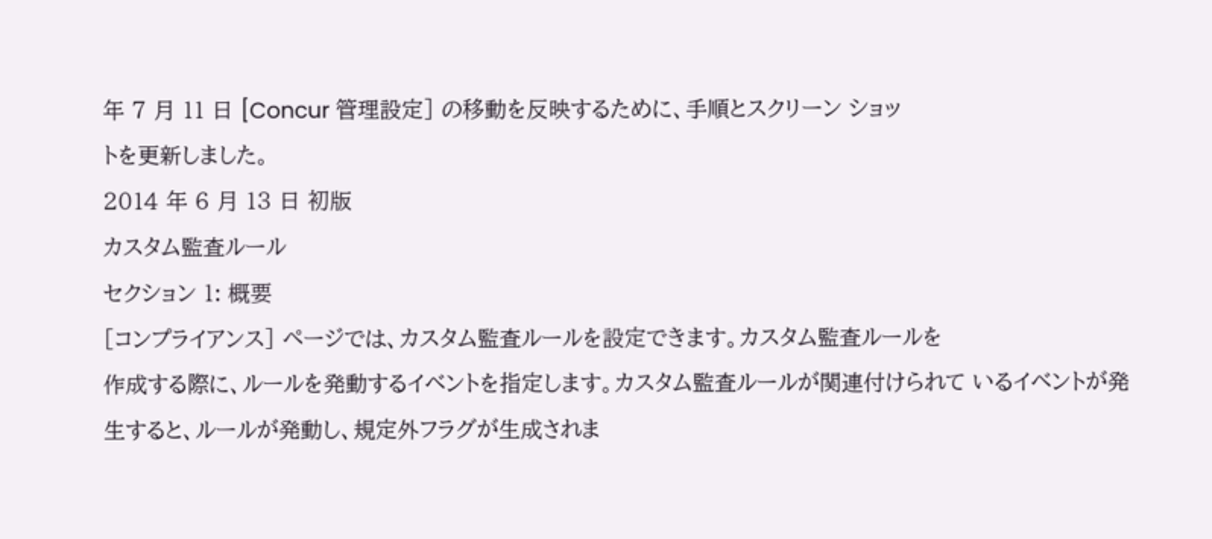年 7 月 11 日 [Concur 管理設定] の移動を反映するために、手順とスクリーン ショッ
トを更新しました。
2014 年 6 月 13 日 初版
カスタム監査ルール
セクション 1: 概要
[コンプライアンス] ページでは、カスタム監査ルールを設定できます。カスタム監査ルールを
作成する際に、ルールを発動するイベントを指定します。カスタム監査ルールが関連付けられて いるイベントが発生すると、ルールが発動し、規定外フラグが生成されま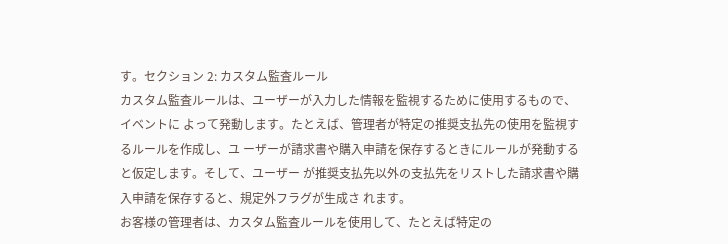す。セクション 2: カスタム監査ルール
カスタム監査ルールは、ユーザーが入力した情報を監視するために使用するもので、イベントに よって発動します。たとえば、管理者が特定の推奨支払先の使用を監視するルールを作成し、ユ ーザーが請求書や購入申請を保存するときにルールが発動すると仮定します。そして、ユーザー が推奨支払先以外の支払先をリストした請求書や購入申請を保存すると、規定外フラグが生成さ れます。
お客様の管理者は、カスタム監査ルールを使用して、たとえば特定の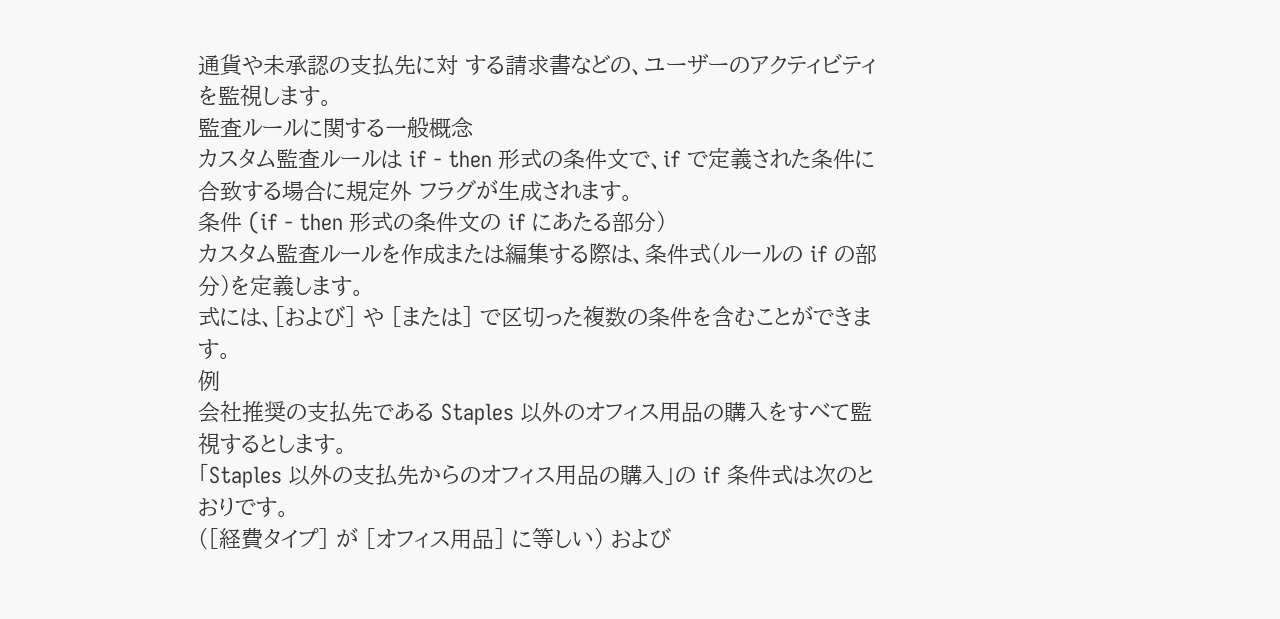通貨や未承認の支払先に対 する請求書などの、ユーザーのアクティビティを監視します。
監査ルールに関する一般概念
カスタム監査ルールは if - then 形式の条件文で、if で定義された条件に合致する場合に規定外 フラグが生成されます。
条件 (if - then 形式の条件文の if にあたる部分)
カスタム監査ルールを作成または編集する際は、条件式(ルールの if の部分)を定義します。
式には、[および] や [または] で区切った複数の条件を含むことができます。
例
会社推奨の支払先である Staples 以外のオフィス用品の購入をすべて監視するとします。
「Staples 以外の支払先からのオフィス用品の購入」の if 条件式は次のとおりです。
([経費タイプ] が [オフィス用品] に等しい) および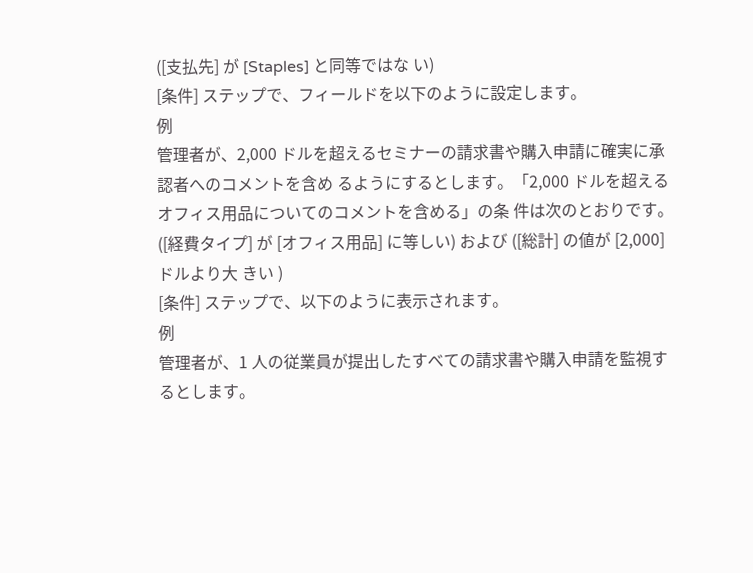([支払先] が [Staples] と同等ではな い)
[条件] ステップで、フィールドを以下のように設定します。
例
管理者が、2,000 ドルを超えるセミナーの請求書や購入申請に確実に承認者へのコメントを含め るようにするとします。「2,000 ドルを超えるオフィス用品についてのコメントを含める」の条 件は次のとおりです。
([経費タイプ] が [オフィス用品] に等しい) および ([総計] の値が [2,000] ドルより大 きい )
[条件] ステップで、以下のように表示されます。
例
管理者が、1 人の従業員が提出したすべての請求書や購入申請を監視するとします。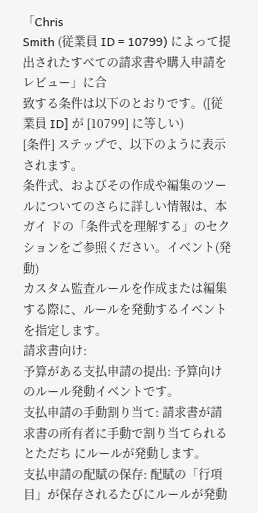「Chris
Smith (従業員 ID = 10799) によって提出されたすべての請求書や購入申請をレビュー」に合
致する条件は以下のとおりです。([従業員 ID] が [10799] に等しい)
[条件] ステップで、以下のように表示されます。
条件式、およびその作成や編集のツールについてのさらに詳しい情報は、本ガイ ドの「条件式を理解する」のセクションをご参照ください。イベント(発動)
カスタム監査ルールを作成または編集する際に、ルールを発動するイベントを指定します。
請求書向け:
予算がある支払申請の提出: 予算向けのルール発動イベントです。
支払申請の手動割り当て: 請求書が請求書の所有者に手動で割り当てられるとただち にルールが発動します。
支払申請の配賦の保存: 配賦の「行項目」が保存されるたびにルールが発動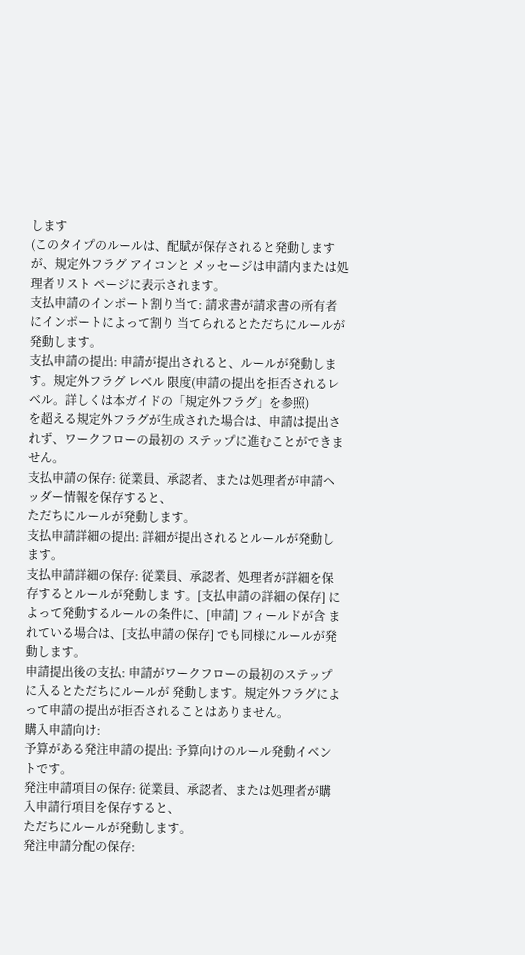します
(このタイプのルールは、配賦が保存されると発動しますが、規定外フラグ アイコンと メッセージは申請内または処理者リスト ページに表示されます。
支払申請のインポート割り当て: 請求書が請求書の所有者にインポートによって割り 当てられるとただちにルールが発動します。
支払申請の提出: 申請が提出されると、ルールが発動します。規定外フラグ レベル 限度(申請の提出を拒否されるレベル。詳しくは本ガイドの「規定外フラグ」を参照)
を超える規定外フラグが生成された場合は、申請は提出されず、ワークフローの最初の ステップに進むことができません。
支払申請の保存: 従業員、承認者、または処理者が申請ヘッダー情報を保存すると、
ただちにルールが発動します。
支払申請詳細の提出: 詳細が提出されるとルールが発動します。
支払申請詳細の保存: 従業員、承認者、処理者が詳細を保存するとルールが発動しま す。[支払申請の詳細の保存] によって発動するルールの条件に、[申請] フィールドが含 まれている場合は、[支払申請の保存] でも同様にルールが発動します。
申請提出後の支払: 申請がワークフローの最初のステップに入るとただちにルールが 発動します。規定外フラグによって申請の提出が拒否されることはありません。
購入申請向け:
予算がある発注申請の提出: 予算向けのルール発動イベントです。
発注申請項目の保存: 従業員、承認者、または処理者が購入申請行項目を保存すると、
ただちにルールが発動します。
発注申請分配の保存: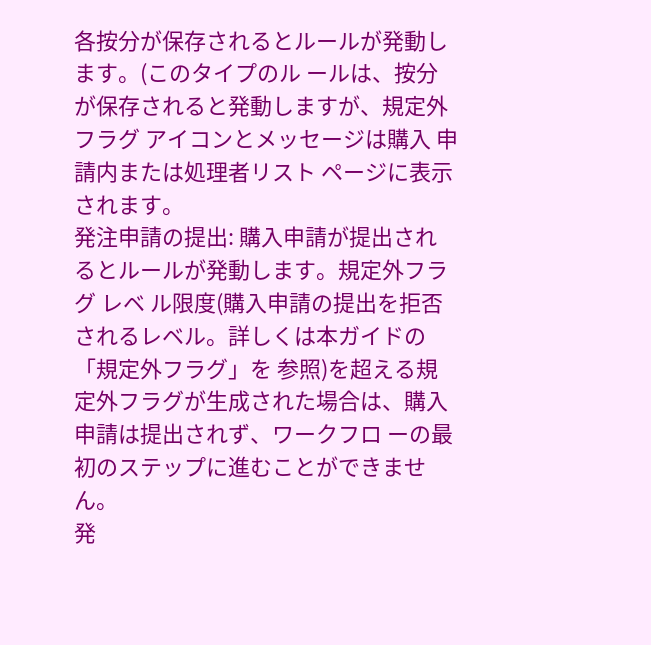各按分が保存されるとルールが発動します。(このタイプのル ールは、按分が保存されると発動しますが、規定外フラグ アイコンとメッセージは購入 申請内または処理者リスト ページに表示されます。
発注申請の提出: 購入申請が提出されるとルールが発動します。規定外フラグ レベ ル限度(購入申請の提出を拒否されるレベル。詳しくは本ガイドの「規定外フラグ」を 参照)を超える規定外フラグが生成された場合は、購入申請は提出されず、ワークフロ ーの最初のステップに進むことができません。
発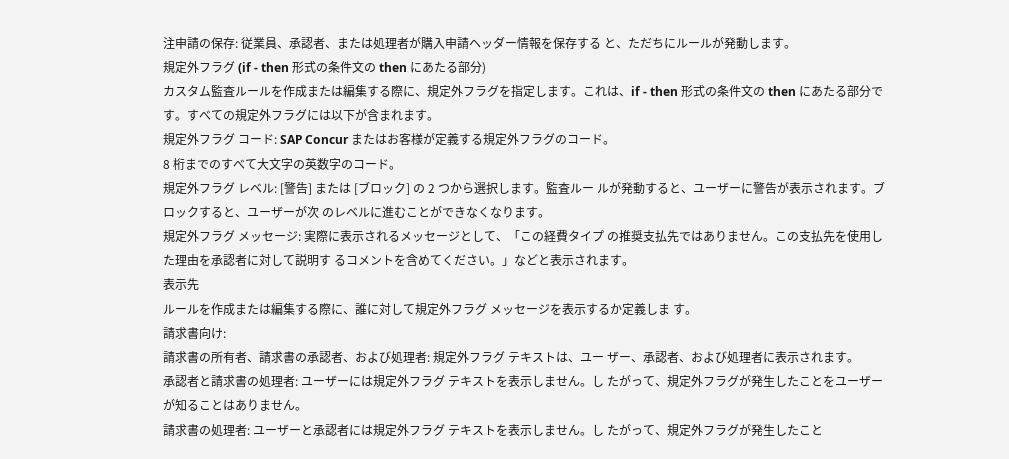注申請の保存: 従業員、承認者、または処理者が購入申請ヘッダー情報を保存する と、ただちにルールが発動します。
規定外フラグ (if - then 形式の条件文の then にあたる部分)
カスタム監査ルールを作成または編集する際に、規定外フラグを指定します。これは、if - then 形式の条件文の then にあたる部分です。すべての規定外フラグには以下が含まれます。
規定外フラグ コード: SAP Concur またはお客様が定義する規定外フラグのコード。
8 桁までのすべて大文字の英数字のコード。
規定外フラグ レベル: [警告] または [ブロック] の 2 つから選択します。監査ルー ルが発動すると、ユーザーに警告が表示されます。ブロックすると、ユーザーが次 のレベルに進むことができなくなります。
規定外フラグ メッセージ: 実際に表示されるメッセージとして、「この経費タイプ の推奨支払先ではありません。この支払先を使用した理由を承認者に対して説明す るコメントを含めてください。」などと表示されます。
表示先
ルールを作成または編集する際に、誰に対して規定外フラグ メッセージを表示するか定義しま す。
請求書向け:
請求書の所有者、請求書の承認者、および処理者: 規定外フラグ テキストは、ユー ザー、承認者、および処理者に表示されます。
承認者と請求書の処理者: ユーザーには規定外フラグ テキストを表示しません。し たがって、規定外フラグが発生したことをユーザーが知ることはありません。
請求書の処理者: ユーザーと承認者には規定外フラグ テキストを表示しません。し たがって、規定外フラグが発生したこと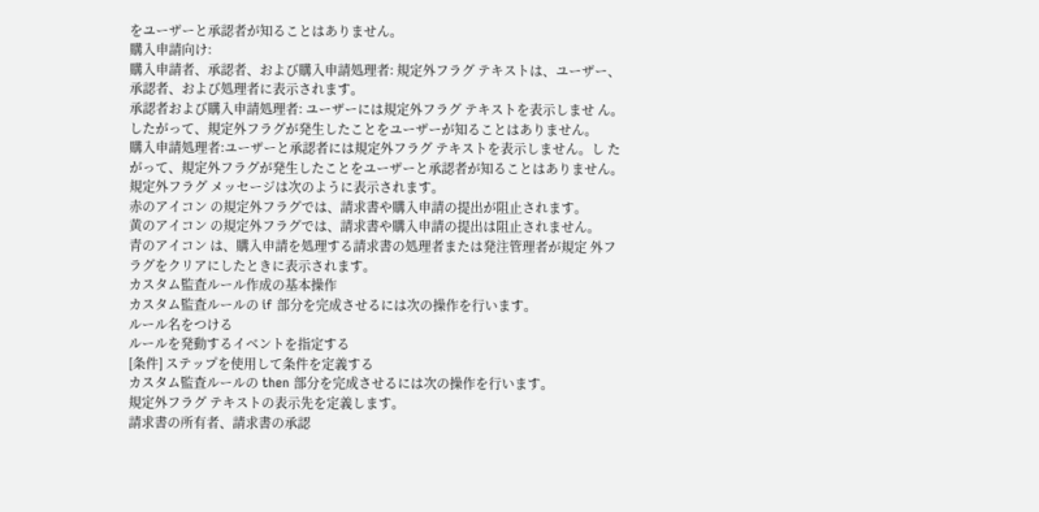をユーザーと承認者が知ることはありません。
購入申請向け:
購入申請者、承認者、および購入申請処理者: 規定外フラグ テキストは、ユーザー、
承認者、および処理者に表示されます。
承認者および購入申請処理者: ユーザーには規定外フラグ テキストを表示しませ ん。したがって、規定外フラグが発生したことをユーザーが知ることはありません。
購入申請処理者:ユーザーと承認者には規定外フラグ テキストを表示しません。し たがって、規定外フラグが発生したことをユーザーと承認者が知ることはありません。
規定外フラグ メッセージは次のように表示されます。
赤のアイコン の規定外フラグでは、請求書や購入申請の提出が阻止されます。
黄のアイコン の規定外フラグでは、請求書や購入申請の提出は阻止されません。
青のアイコン は、購入申請を処理する請求書の処理者または発注管理者が規定 外フラグをクリアにしたときに表示されます。
カスタム監査ルール作成の基本操作
カスタム監査ルールの if 部分を完成させるには次の操作を行います。
ルール名をつける
ルールを発動するイベントを指定する
[条件] ステップを使用して条件を定義する
カスタム監査ルールの then 部分を完成させるには次の操作を行います。
規定外フラグ テキストの表示先を定義します。
請求書の所有者、請求書の承認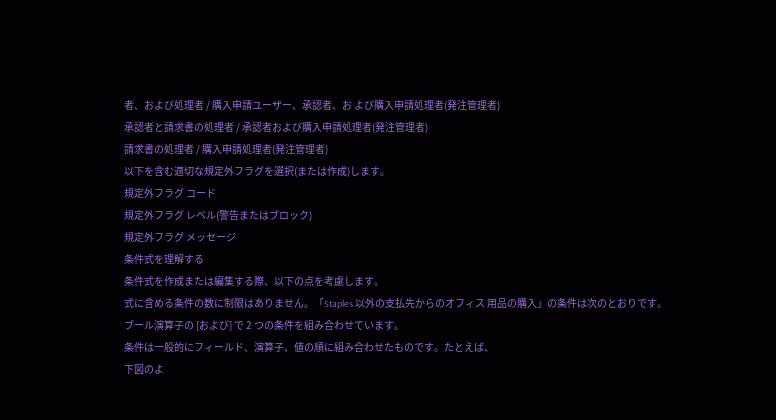者、および処理者 / 購入申請ユーザー、承認者、お よび購入申請処理者(発注管理者)
承認者と請求書の処理者 / 承認者および購入申請処理者(発注管理者)
請求書の処理者 / 購入申請処理者(発注管理者)
以下を含む適切な規定外フラグを選択(または作成)します。
規定外フラグ コード
規定外フラグ レベル(警告またはブロック)
規定外フラグ メッセージ
条件式を理解する
条件式を作成または編集する際、以下の点を考慮します。
式に含める条件の数に制限はありません。「Staples 以外の支払先からのオフィス 用品の購入」の条件は次のとおりです。
ブール演算子の [および] で 2 つの条件を組み合わせています。
条件は一般的にフィールド、演算子、値の順に組み合わせたものです。たとえば、
下図のよ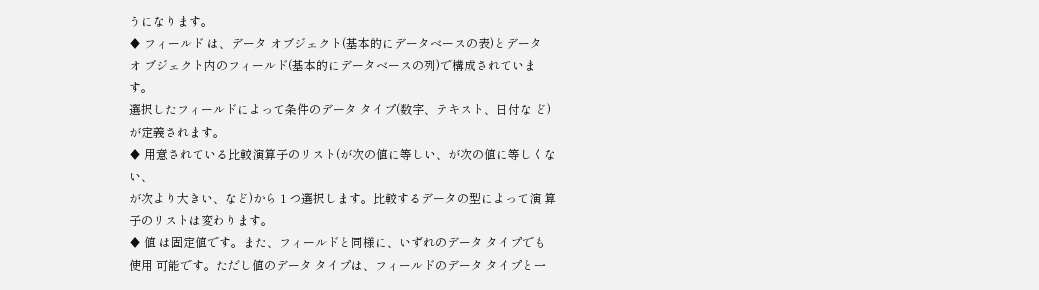うになります。
♦ フィールド は、データ オブジェクト(基本的にデータベースの表)とデータ オ ブジェクト内のフィールド(基本的にデータベースの列)で構成されています。
選択したフィールドによって条件のデータ タイプ(数字、テキスト、日付な ど)が定義されます。
♦ 用意されている比較演算子のリスト(が次の値に等しい、が次の値に等しくない、
が次より大きい、など)から 1 つ選択します。比較するデータの型によって演 算子のリストは変わります。
♦ 値 は固定値です。また、フィールドと同様に、いずれのデータ タイプでも使用 可能です。ただし値のデータ タイプは、フィールドのデータ タイプと一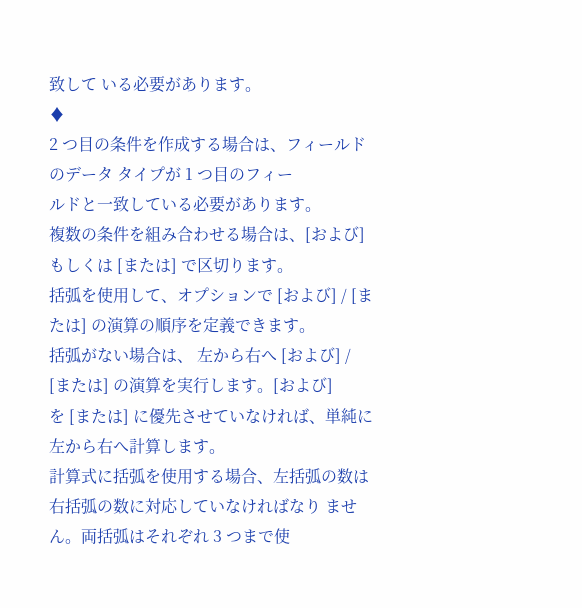致して いる必要があります。
♦
2 つ目の条件を作成する場合は、フィールドのデータ タイプが 1 つ目のフィー
ルドと一致している必要があります。
複数の条件を組み合わせる場合は、[および] もしくは [または] で区切ります。
括弧を使用して、オプションで [および] / [または] の演算の順序を定義できます。
括弧がない場合は、 左から右へ [および] / [または] の演算を実行します。[および]
を [または] に優先させていなければ、単純に左から右へ計算します。
計算式に括弧を使用する場合、左括弧の数は右括弧の数に対応していなければなり ません。両括弧はそれぞれ 3 つまで使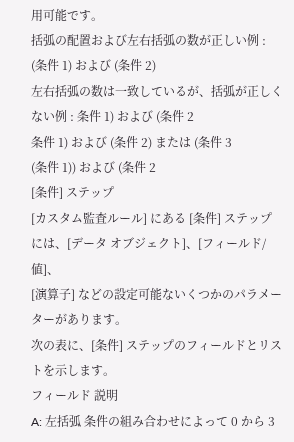用可能です。
括弧の配置および左右括弧の数が正しい例 :
(条件 1) および (条件 2)
左右括弧の数は一致しているが、括弧が正しくない例 : 条件 1) および (条件 2
条件 1) および (条件 2) または (条件 3
(条件 1)) および (条件 2
[条件] ステップ
[カスタム監査ルール] にある [条件] ステップには、[データ オブジェクト]、[フィールド/値]、
[演算子] などの設定可能ないくつかのパラメーターがあります。
次の表に、[条件] ステップのフィールドとリストを示します。
フィールド 説明
A: 左括弧 条件の組み合わせによって 0 から 3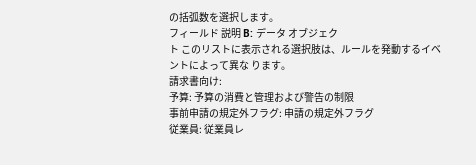の括弧数を選択します。
フィールド 説明 B: データ オブジェク
ト このリストに表示される選択肢は、ルールを発動するイベントによって異な ります。
請求書向け:
予算: 予算の消費と管理および警告の制限
事前申請の規定外フラグ: 申請の規定外フラグ
従業員: 従業員レ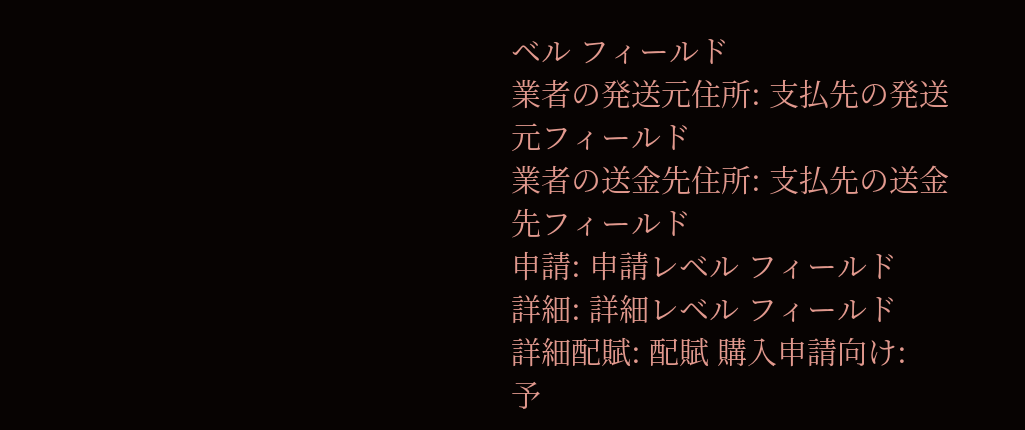ベル フィールド
業者の発送元住所: 支払先の発送元フィールド
業者の送金先住所: 支払先の送金先フィールド
申請: 申請レベル フィールド
詳細: 詳細レベル フィールド
詳細配賦: 配賦 購入申請向け:
予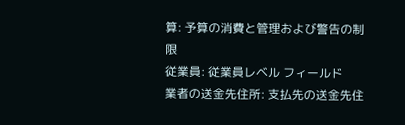算: 予算の消費と管理および警告の制限
従業員: 従業員レベル フィールド
業者の送金先住所: 支払先の送金先住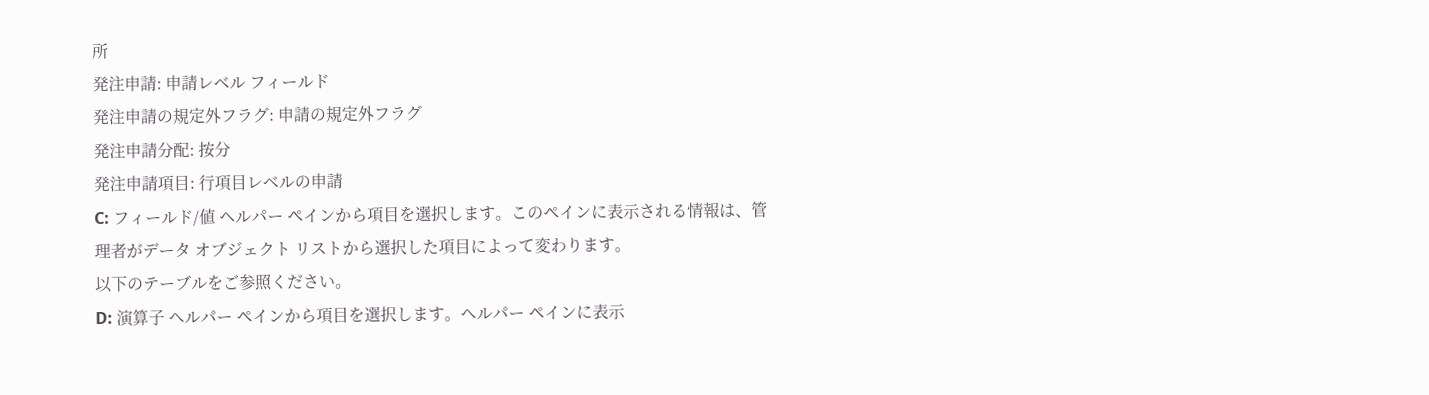所
発注申請: 申請レベル フィールド
発注申請の規定外フラグ: 申請の規定外フラグ
発注申請分配: 按分
発注申請項目: 行項目レベルの申請
C: フィールド/値 ヘルパー ペインから項目を選択します。このペインに表示される情報は、管
理者がデータ オブジェクト リストから選択した項目によって変わります。
以下のテーブルをご参照ください。
D: 演算子 ヘルパー ペインから項目を選択します。ヘルパー ペインに表示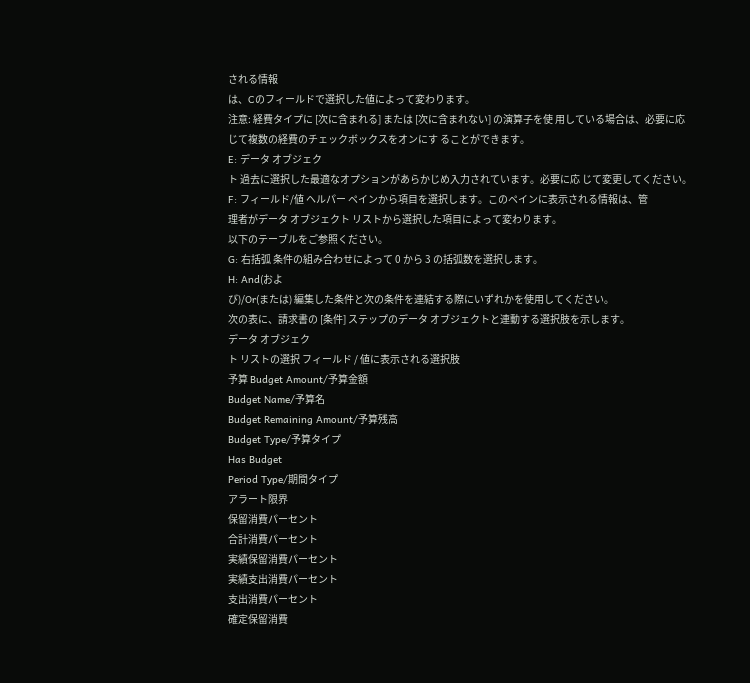される情報
は、Cのフィールドで選択した値によって変わります。
注意: 経費タイプに [次に含まれる] または [次に含まれない] の演算子を使 用している場合は、必要に応じて複数の経費のチェックボックスをオンにす ることができます。
E: データ オブジェク
ト 過去に選択した最適なオプションがあらかじめ入力されています。必要に応 じて変更してください。
F: フィールド/値 ヘルパー ペインから項目を選択します。このペインに表示される情報は、管
理者がデータ オブジェクト リストから選択した項目によって変わります。
以下のテーブルをご参照ください。
G: 右括弧 条件の組み合わせによって 0 から 3 の括弧数を選択します。
H: And(およ
び)/Or(または) 編集した条件と次の条件を連結する際にいずれかを使用してください。
次の表に、請求書の [条件] ステップのデータ オブジェクトと連動する選択肢を示します。
データ オブジェク
ト リストの選択 フィールド / 値に表示される選択肢
予算 Budget Amount/予算金額
Budget Name/予算名
Budget Remaining Amount/予算残高
Budget Type/予算タイプ
Has Budget
Period Type/期間タイプ
アラート限界
保留消費パーセント
合計消費パーセント
実績保留消費パーセント
実績支出消費パーセント
支出消費パーセント
確定保留消費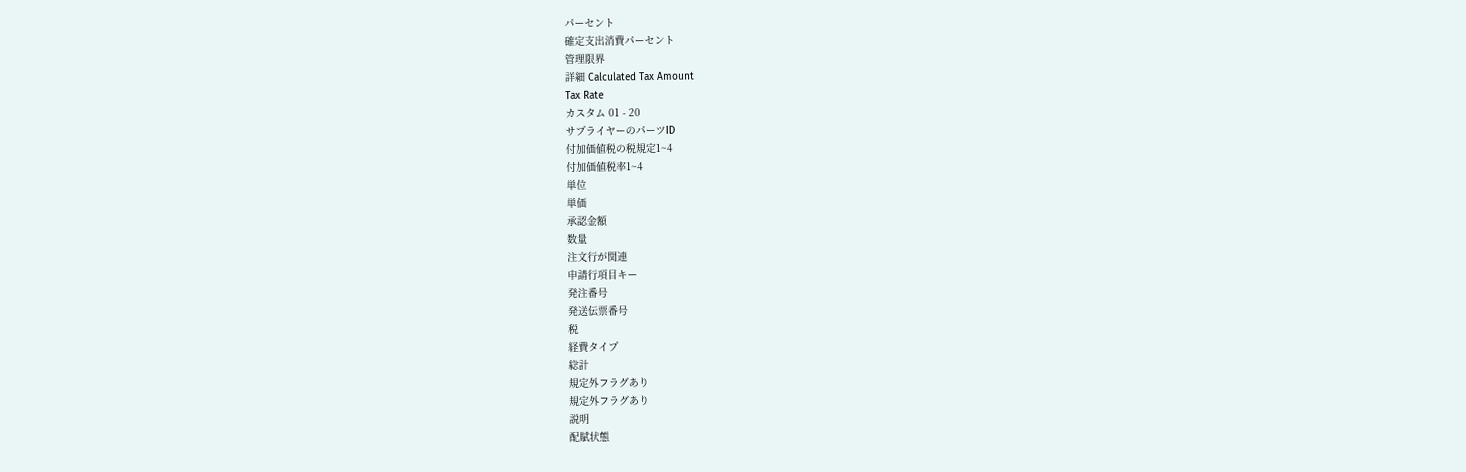パーセント
確定支出消費パーセント
管理限界
詳細 Calculated Tax Amount
Tax Rate
カスタム 01 - 20
サプライヤーのパーツID
付加価値税の税規定1~4
付加価値税率1~4
単位
単価
承認金額
数量
注文行が関連
申請行項目キー
発注番号
発送伝票番号
税
経費タイプ
総計
規定外フラグあり
規定外フラグあり
説明
配賦状態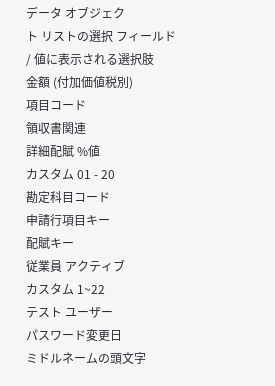データ オブジェク
ト リストの選択 フィールド / 値に表示される選択肢
金額 (付加価値税別)
項目コード
領収書関連
詳細配賦 %値
カスタム 01 - 20
勘定科目コード
申請行項目キー
配賦キー
従業員 アクティブ
カスタム 1~22
テスト ユーザー
パスワード変更日
ミドルネームの頭文字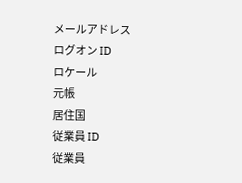メールアドレス
ログオン ID
ロケール
元帳
居住国
従業員 ID
従業員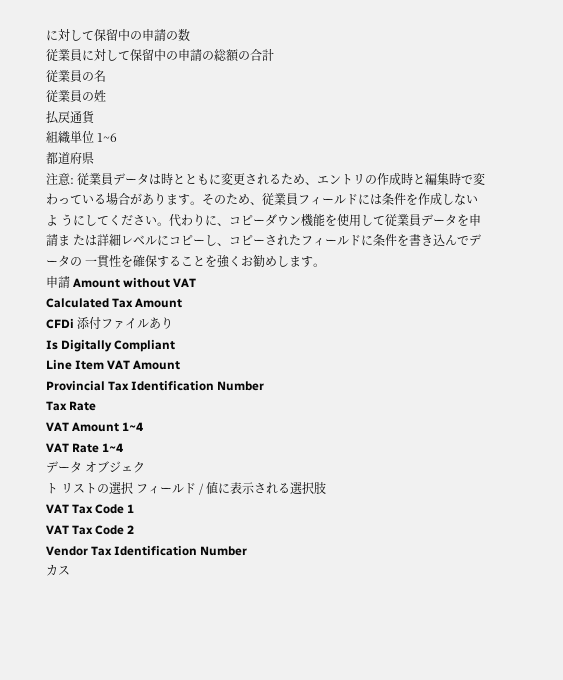に対して保留中の申請の数
従業員に対して保留中の申請の総額の合計
従業員の名
従業員の姓
払戻通貨
組織単位 1~6
都道府県
注意: 従業員データは時とともに変更されるため、エントリの作成時と編集時で変 わっている場合があります。そのため、従業員フィールドには条件を作成しないよ うにしてください。代わりに、コピーダウン機能を使用して従業員データを申請ま たは詳細レベルにコピーし、コピーされたフィールドに条件を書き込んでデータの 一貫性を確保することを強くお勧めします。
申請 Amount without VAT
Calculated Tax Amount
CFDi 添付ファイルあり
Is Digitally Compliant
Line Item VAT Amount
Provincial Tax Identification Number
Tax Rate
VAT Amount 1~4
VAT Rate 1~4
データ オブジェク
ト リストの選択 フィールド / 値に表示される選択肢
VAT Tax Code 1
VAT Tax Code 2
Vendor Tax Identification Number
カス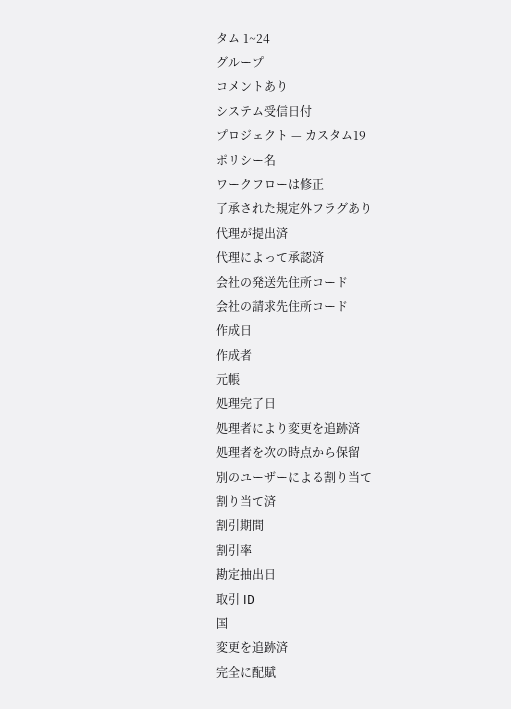タム 1~24
グループ
コメントあり
システム受信日付
プロジェクト — カスタム19
ポリシー名
ワークフローは修正
了承された規定外フラグあり
代理が提出済
代理によって承認済
会社の発送先住所コード
会社の請求先住所コード
作成日
作成者
元帳
処理完了日
処理者により変更を追跡済
処理者を次の時点から保留
別のユーザーによる割り当て
割り当て済
割引期間
割引率
勘定抽出日
取引 ID
国
変更を追跡済
完全に配賦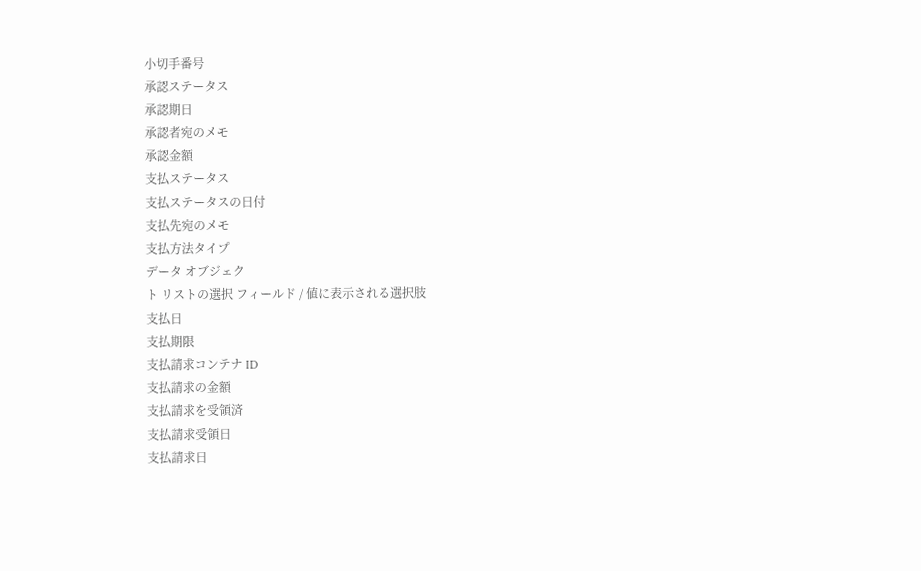小切手番号
承認ステータス
承認期日
承認者宛のメモ
承認金額
支払ステータス
支払ステータスの日付
支払先宛のメモ
支払方法タイプ
データ オブジェク
ト リストの選択 フィールド / 値に表示される選択肢
支払日
支払期限
支払請求コンテナ ID
支払請求の金額
支払請求を受領済
支払請求受領日
支払請求日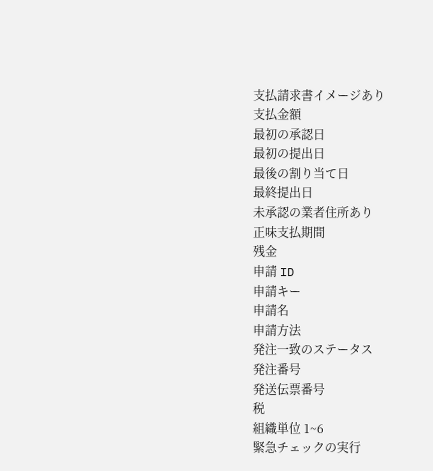支払請求書イメージあり
支払金額
最初の承認日
最初の提出日
最後の割り当て日
最終提出日
未承認の業者住所あり
正味支払期間
残金
申請 ID
申請キー
申請名
申請方法
発注一致のステータス
発注番号
発送伝票番号
税
組織単位 1~6
緊急チェックの実行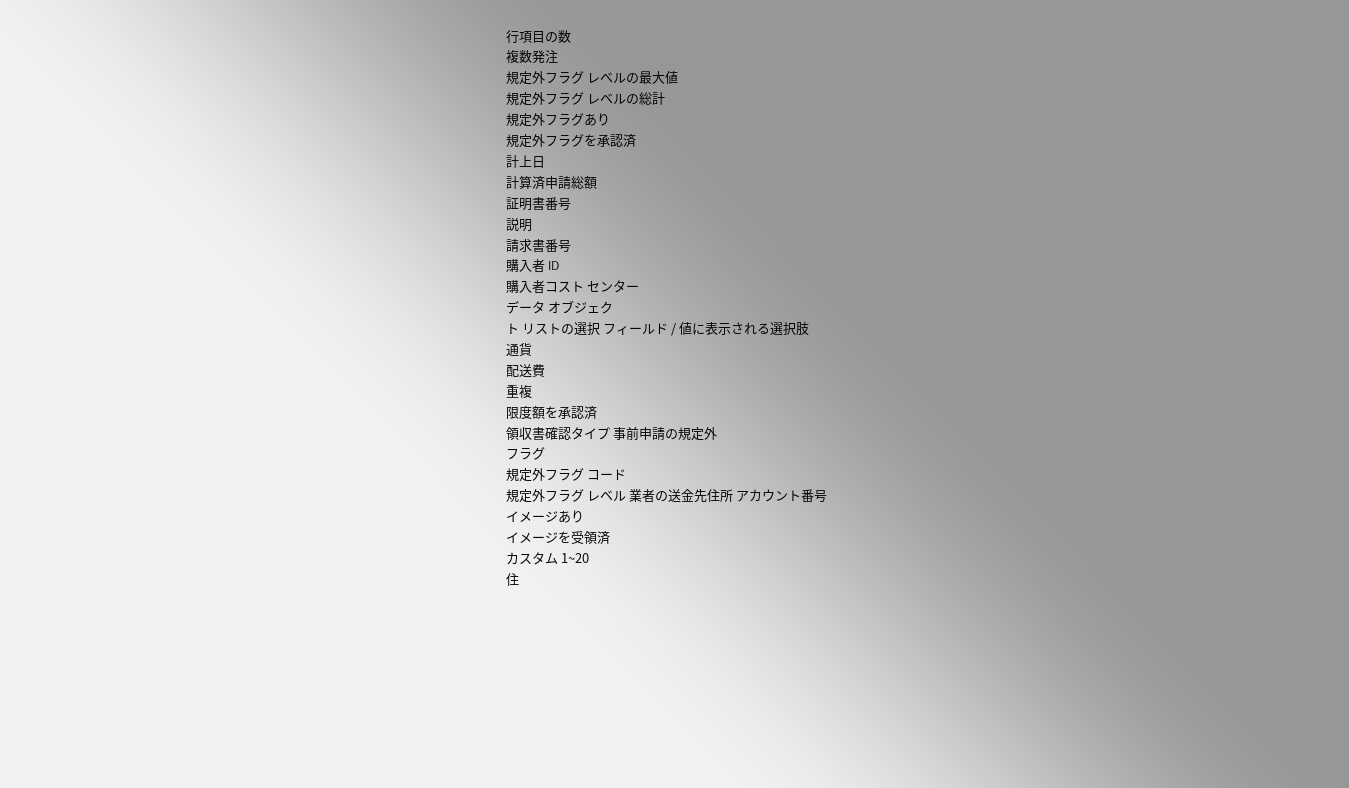行項目の数
複数発注
規定外フラグ レベルの最大値
規定外フラグ レベルの総計
規定外フラグあり
規定外フラグを承認済
計上日
計算済申請総額
証明書番号
説明
請求書番号
購入者 ID
購入者コスト センター
データ オブジェク
ト リストの選択 フィールド / 値に表示される選択肢
通貨
配送費
重複
限度額を承認済
領収書確認タイプ 事前申請の規定外
フラグ
規定外フラグ コード
規定外フラグ レベル 業者の送金先住所 アカウント番号
イメージあり
イメージを受領済
カスタム 1~20
住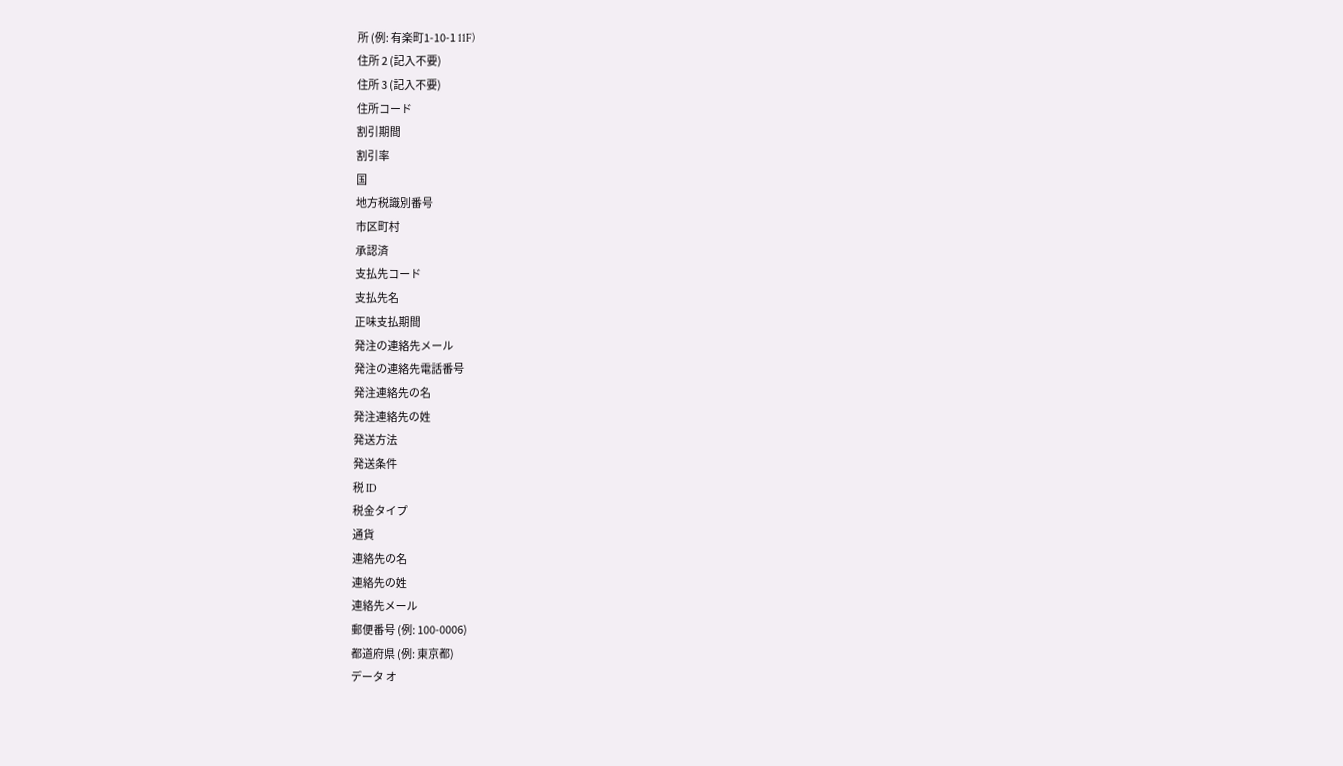所 (例: 有楽町1-10-1 11F)
住所 2 (記入不要)
住所 3 (記入不要)
住所コード
割引期間
割引率
国
地方税識別番号
市区町村
承認済
支払先コード
支払先名
正味支払期間
発注の連絡先メール
発注の連絡先電話番号
発注連絡先の名
発注連絡先の姓
発送方法
発送条件
税 ID
税金タイプ
通貨
連絡先の名
連絡先の姓
連絡先メール
郵便番号 (例: 100-0006)
都道府県 (例: 東京都)
データ オ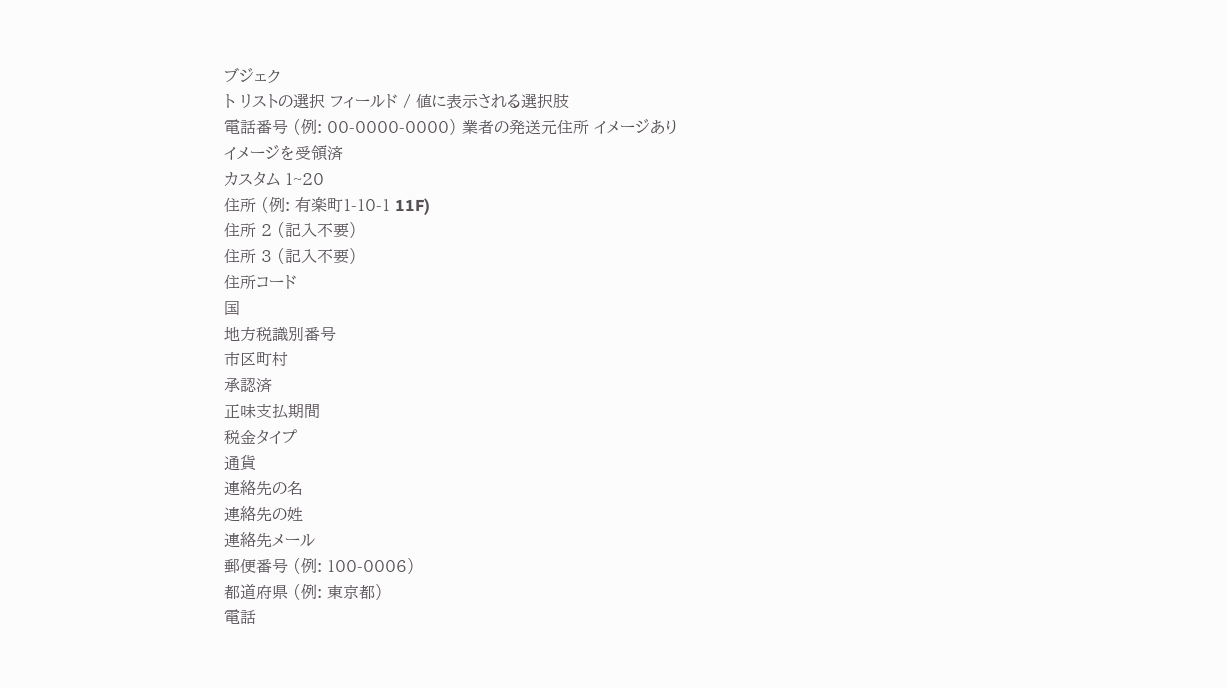ブジェク
ト リストの選択 フィールド / 値に表示される選択肢
電話番号 (例: 00-0000-0000) 業者の発送元住所 イメージあり
イメージを受領済
カスタム 1~20
住所 (例: 有楽町1-10-1 11F)
住所 2 (記入不要)
住所 3 (記入不要)
住所コード
国
地方税識別番号
市区町村
承認済
正味支払期間
税金タイプ
通貨
連絡先の名
連絡先の姓
連絡先メール
郵便番号 (例: 100-0006)
都道府県 (例: 東京都)
電話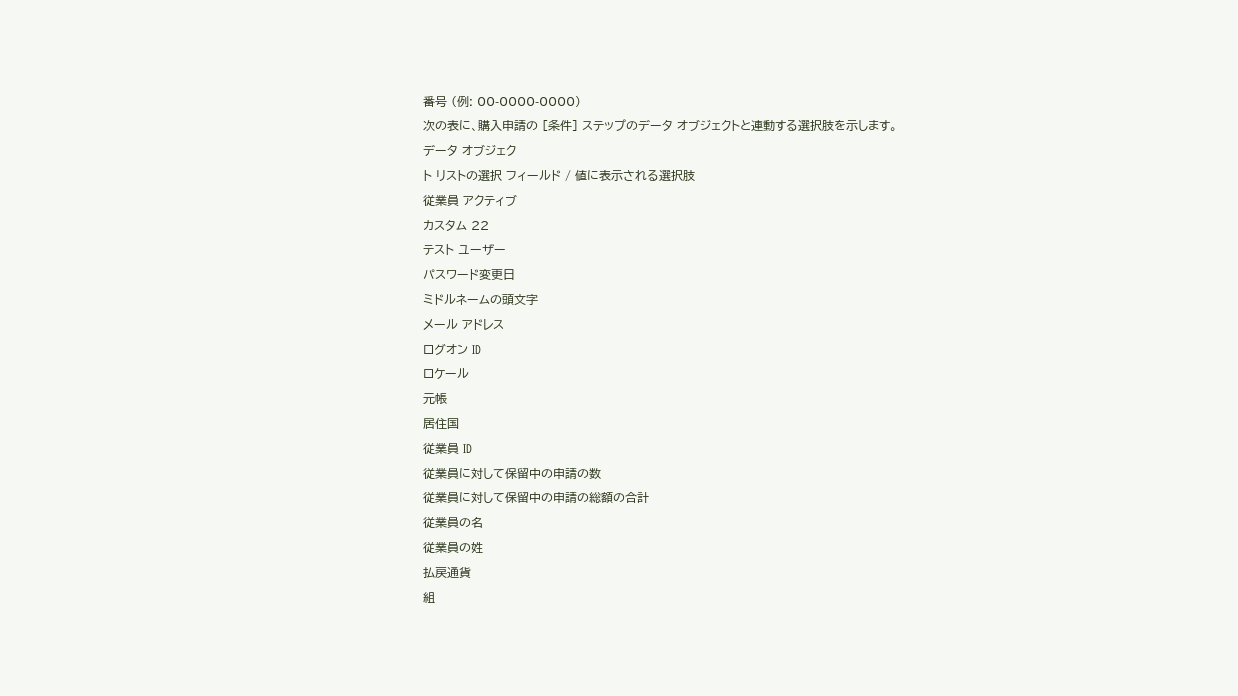番号 (例: 00-0000-0000)
次の表に、購入申請の [条件] ステップのデータ オブジェクトと連動する選択肢を示します。
データ オブジェク
ト リストの選択 フィールド / 値に表示される選択肢
従業員 アクティブ
カスタム 22
テスト ユーザー
パスワード変更日
ミドルネームの頭文字
メール アドレス
ログオン ID
ロケール
元帳
居住国
従業員 ID
従業員に対して保留中の申請の数
従業員に対して保留中の申請の総額の合計
従業員の名
従業員の姓
払戻通貨
組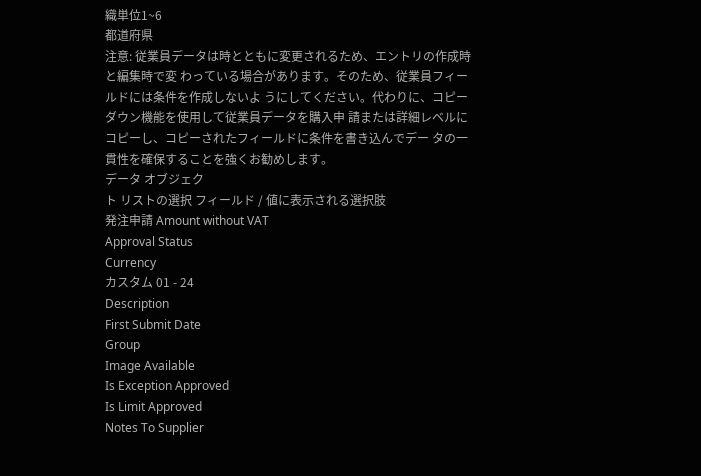織単位1~6
都道府県
注意: 従業員データは時とともに変更されるため、エントリの作成時と編集時で変 わっている場合があります。そのため、従業員フィールドには条件を作成しないよ うにしてください。代わりに、コピーダウン機能を使用して従業員データを購入申 請または詳細レベルにコピーし、コピーされたフィールドに条件を書き込んでデー タの一貫性を確保することを強くお勧めします。
データ オブジェク
ト リストの選択 フィールド / 値に表示される選択肢
発注申請 Amount without VAT
Approval Status
Currency
カスタム 01 - 24
Description
First Submit Date
Group
Image Available
Is Exception Approved
Is Limit Approved
Notes To Supplier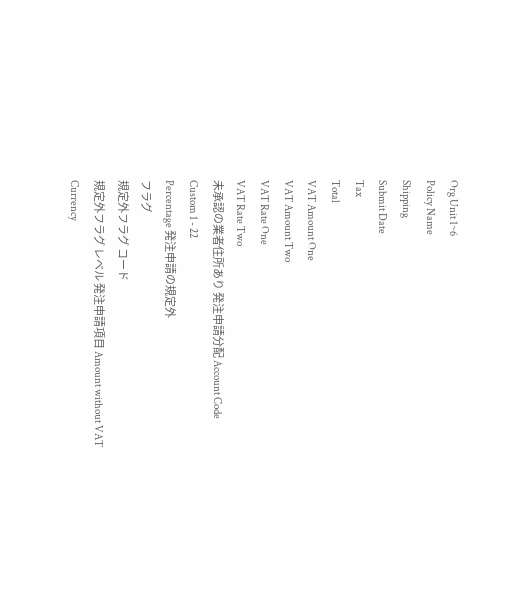Org Unit 1~6
Policy Name
Shipping
Submit Date
Tax
Total
VAT Amount One
VAT Amount Two
VAT Rate One
VAT Rate Two
未承認の業者住所あり 発注申請分配 Account Code
Custom 1 - 22
Percentage 発注申請の規定外
フラグ
規定外フラグ コード
規定外フラグ レベル 発注申請項目 Amount without VAT
Currency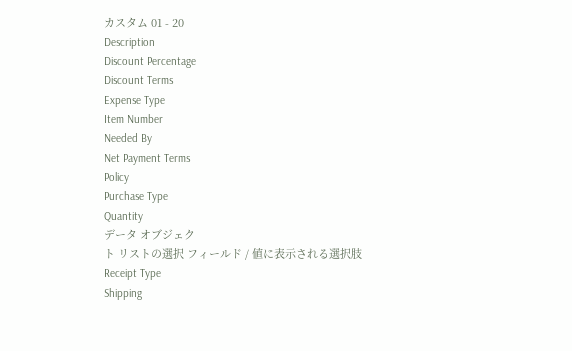カスタム 01 - 20
Description
Discount Percentage
Discount Terms
Expense Type
Item Number
Needed By
Net Payment Terms
Policy
Purchase Type
Quantity
データ オブジェク
ト リストの選択 フィールド / 値に表示される選択肢
Receipt Type
Shipping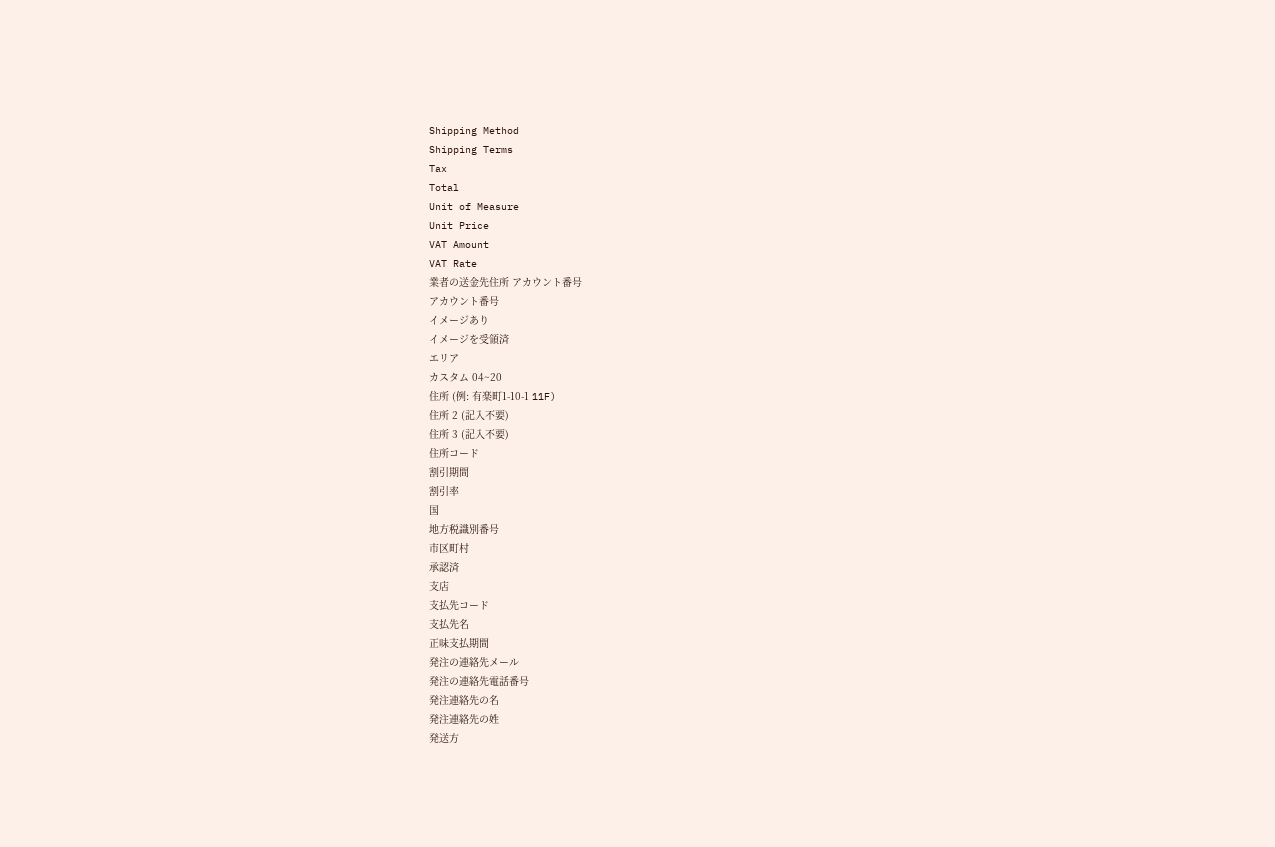Shipping Method
Shipping Terms
Tax
Total
Unit of Measure
Unit Price
VAT Amount
VAT Rate
業者の送金先住所 アカウント番号
アカウント番号
イメージあり
イメージを受領済
エリア
カスタム 04~20
住所 (例: 有楽町1-10-1 11F)
住所 2 (記入不要)
住所 3 (記入不要)
住所コード
割引期間
割引率
国
地方税識別番号
市区町村
承認済
支店
支払先コード
支払先名
正味支払期間
発注の連絡先メール
発注の連絡先電話番号
発注連絡先の名
発注連絡先の姓
発送方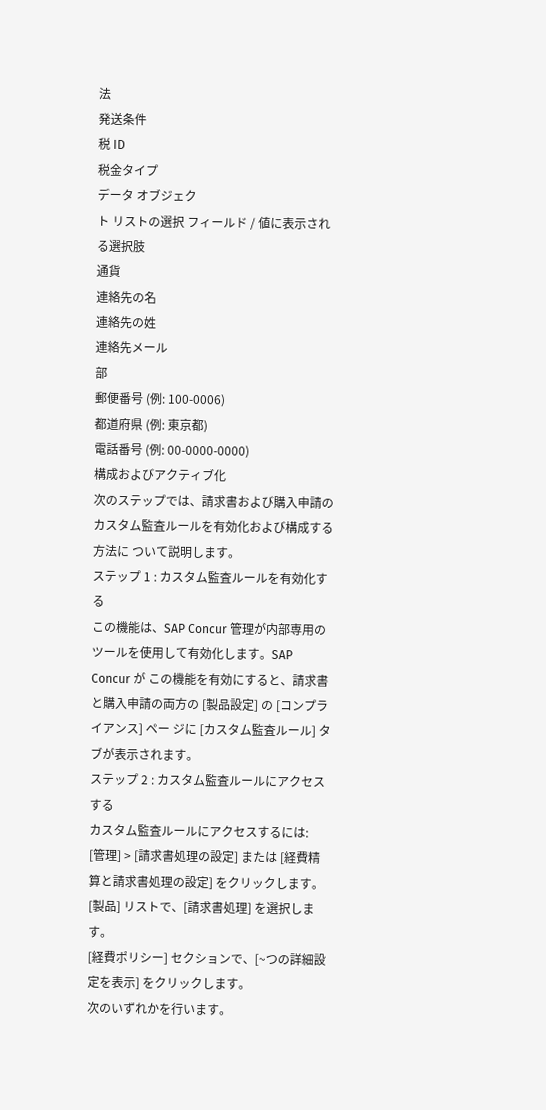法
発送条件
税 ID
税金タイプ
データ オブジェク
ト リストの選択 フィールド / 値に表示される選択肢
通貨
連絡先の名
連絡先の姓
連絡先メール
部
郵便番号 (例: 100-0006)
都道府県 (例: 東京都)
電話番号 (例: 00-0000-0000)
構成およびアクティブ化
次のステップでは、請求書および購入申請のカスタム監査ルールを有効化および構成する方法に ついて説明します。
ステップ 1 : カスタム監査ルールを有効化する
この機能は、SAP Concur 管理が内部専用のツールを使用して有効化します。SAP Concur が この機能を有効にすると、請求書と購入申請の両方の [製品設定] の [コンプライアンス] ペー ジに [カスタム監査ルール] タブが表示されます。
ステップ 2 : カスタム監査ルールにアクセスする
カスタム監査ルールにアクセスするには:
[管理] > [請求書処理の設定] または [経費精算と請求書処理の設定] をクリックします。
[製品] リストで、[請求書処理] を選択します。
[経費ポリシー] セクションで、[~つの詳細設定を表示] をクリックします。
次のいずれかを行います。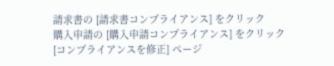請求書の [請求書コンプライアンス] をクリック
購入申請の [購入申請コンプライアンス] をクリック
[コンプライアンスを修正] ページ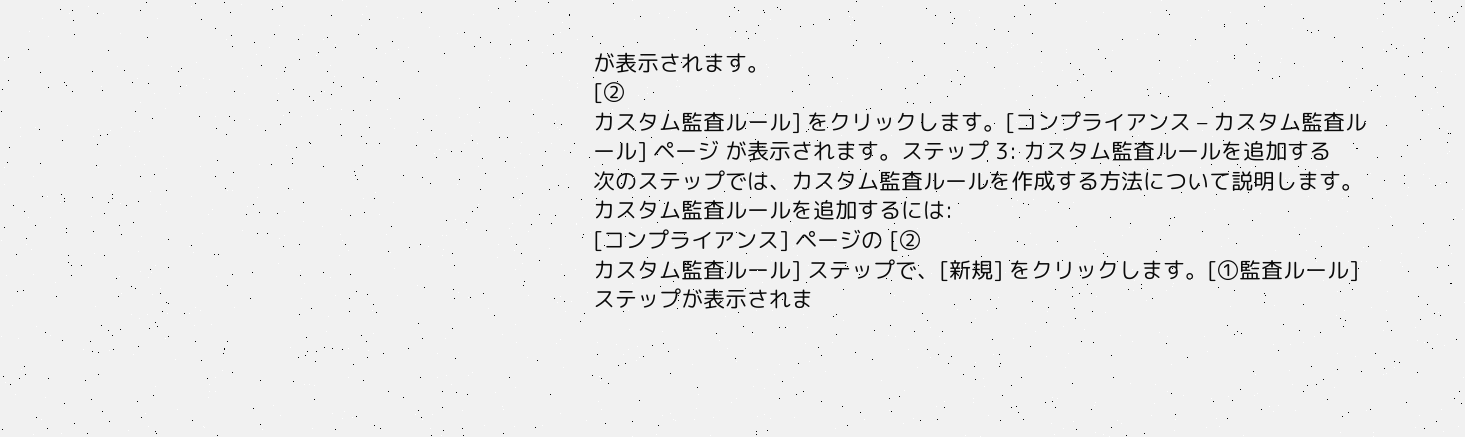が表示されます。
[②
カスタム監査ルール] をクリックします。[コンプライアンス – カスタム監査ルール] ページ が表示されます。ステップ 3: カスタム監査ルールを追加する
次のステップでは、カスタム監査ルールを作成する方法について説明します。
カスタム監査ルールを追加するには:
[コンプライアンス] ページの [②
カスタム監査ルール] ステップで、[新規] をクリックします。[①監査ルール] ステップが表示されま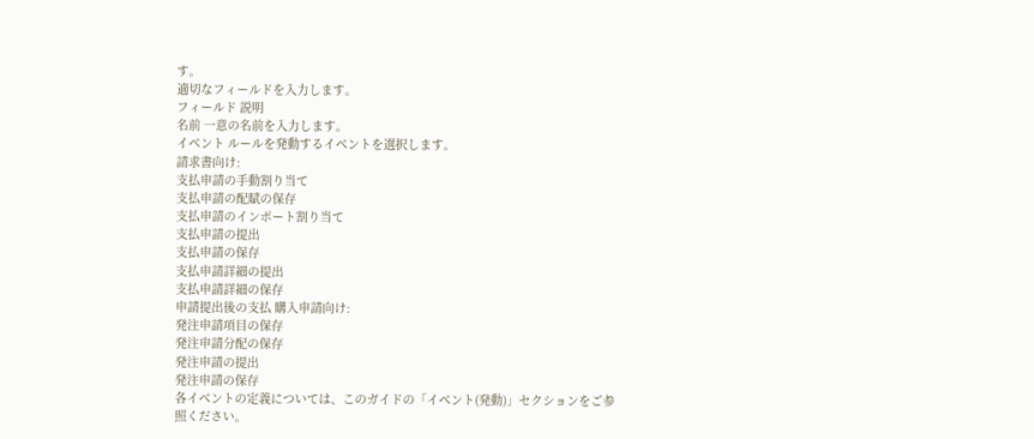す。
適切なフィールドを入力します。
フィールド 説明
名前 一意の名前を入力します。
イベント ルールを発動するイベントを選択します。
請求書向け:
支払申請の手動割り当て
支払申請の配賦の保存
支払申請のインポート割り当て
支払申請の提出
支払申請の保存
支払申請詳細の提出
支払申請詳細の保存
申請提出後の支払 購入申請向け:
発注申請項目の保存
発注申請分配の保存
発注申請の提出
発注申請の保存
各イベントの定義については、このガイドの「イベント(発動)」セクションをご参照ください。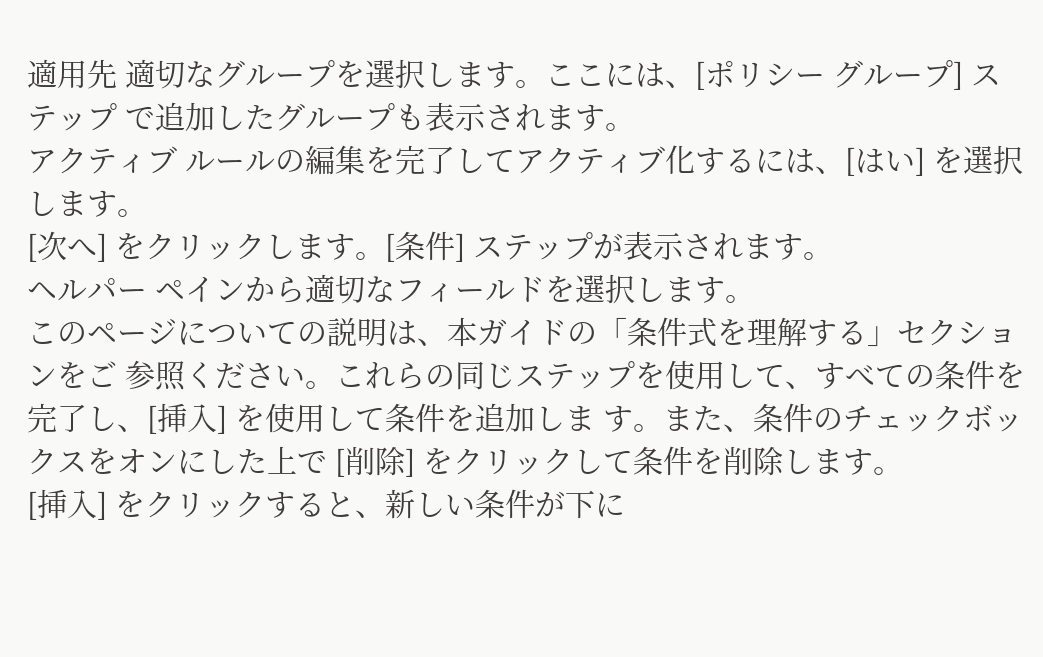適用先 適切なグループを選択します。ここには、[ポリシー グループ] ステップ で追加したグループも表示されます。
アクティブ ルールの編集を完了してアクティブ化するには、[はい] を選択します。
[次へ] をクリックします。[条件] ステップが表示されます。
ヘルパー ペインから適切なフィールドを選択します。
このページについての説明は、本ガイドの「条件式を理解する」セクションをご 参照ください。これらの同じステップを使用して、すべての条件を完了し、[挿入] を使用して条件を追加しま す。また、条件のチェックボックスをオンにした上で [削除] をクリックして条件を削除します。
[挿入] をクリックすると、新しい条件が下に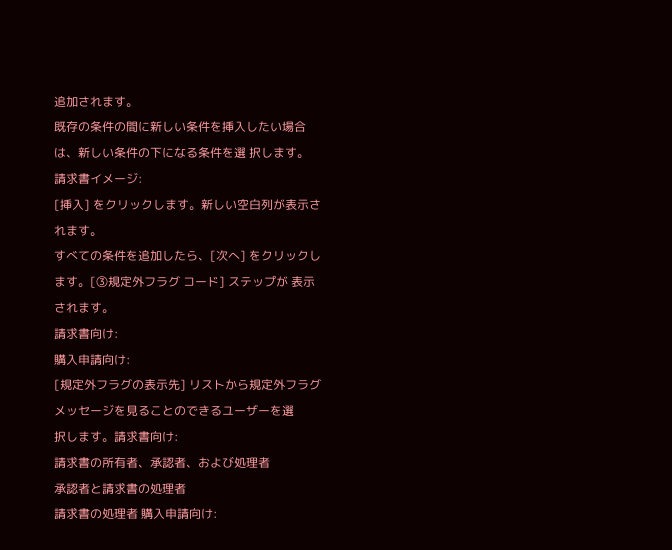追加されます。
既存の条件の間に新しい条件を挿入したい場合は、新しい条件の下になる条件を選 択します。
請求書イメージ:
[挿入] をクリックします。新しい空白列が表示されます。
すべての条件を追加したら、[次へ] をクリックします。[③規定外フラグ コード] ステップが 表示されます。
請求書向け:
購入申請向け:
[規定外フラグの表示先] リストから規定外フラグ メッセージを見ることのできるユーザーを選
択します。請求書向け:
請求書の所有者、承認者、および処理者
承認者と請求書の処理者
請求書の処理者 購入申請向け: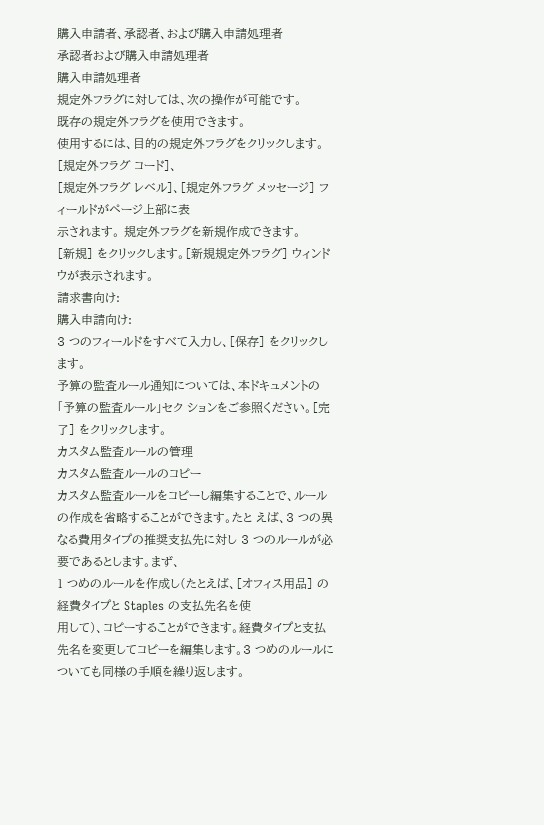購入申請者、承認者、および購入申請処理者
承認者および購入申請処理者
購入申請処理者
規定外フラグに対しては、次の操作が可能です。
既存の規定外フラグを使用できます。
使用するには、目的の規定外フラグをクリックします。[規定外フラグ コード]、
[規定外フラグ レベル]、[規定外フラグ メッセージ] フィールドがページ上部に表
示されます。 規定外フラグを新規作成できます。
[新規] をクリックします。[新規規定外フラグ] ウィンドウが表示されます。
請求書向け:
購入申請向け:
3 つのフィールドをすべて入力し、[保存] をクリックします。
予算の監査ルール通知については、本ドキュメントの「予算の監査ルール」セク ションをご参照ください。[完了] をクリックします。
カスタム監査ルールの管理
カスタム監査ルールのコピー
カスタム監査ルールをコピーし編集することで、ルールの作成を省略することができます。たと えば、3 つの異なる費用タイプの推奨支払先に対し 3 つのルールが必要であるとします。まず、
1 つめのルールを作成し(たとえば、[オフィス用品] の経費タイプと Staples の支払先名を使
用して)、コピーすることができます。経費タイプと支払先名を変更してコピーを編集します。3 つめのルールについても同様の手順を繰り返します。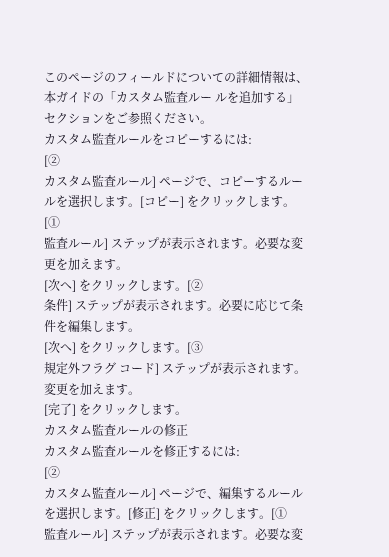このページのフィールドについての詳細情報は、本ガイドの「カスタム監査ルー ルを追加する」セクションをご参照ください。
カスタム監査ルールをコピーするには:
[②
カスタム監査ルール] ページで、コピーするルールを選択します。[コピー] をクリックします。[①
監査ルール] ステップが表示されます。必要な変更を加えます。
[次へ] をクリックします。[②
条件] ステップが表示されます。必要に応じて条件を編集します。
[次へ] をクリックします。[③
規定外フラグ コード] ステップが表示されます。変更を加えます。
[完了] をクリックします。
カスタム監査ルールの修正
カスタム監査ルールを修正するには:
[②
カスタム監査ルール] ページで、編集するルールを選択します。[修正] をクリックします。[①
監査ルール] ステップが表示されます。必要な変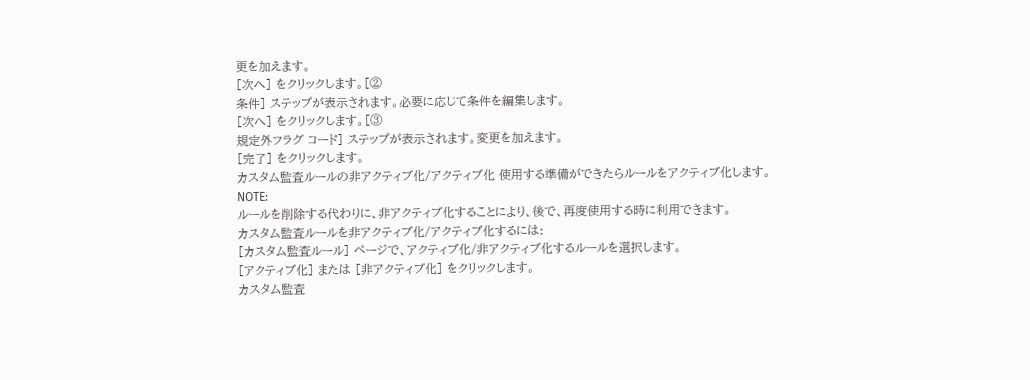更を加えます。
[次へ] をクリックします。[②
条件] ステップが表示されます。必要に応じて条件を編集します。
[次へ] をクリックします。[③
規定外フラグ コード] ステップが表示されます。変更を加えます。
[完了] をクリックします。
カスタム監査ルールの非アクティブ化/アクティブ化 使用する準備ができたらルールをアクティブ化します。
NOTE:
ルールを削除する代わりに、非アクティブ化することにより、後で、再度使用する時に利用できます。
カスタム監査ルールを非アクティブ化/アクティブ化するには:
[カスタム監査ルール] ページで、アクティブ化/非アクティブ化するルールを選択します。
[アクティブ化] または [非アクティブ化] をクリックします。
カスタム監査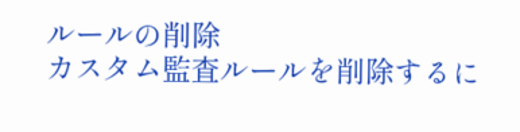ルールの削除
カスタム監査ルールを削除するに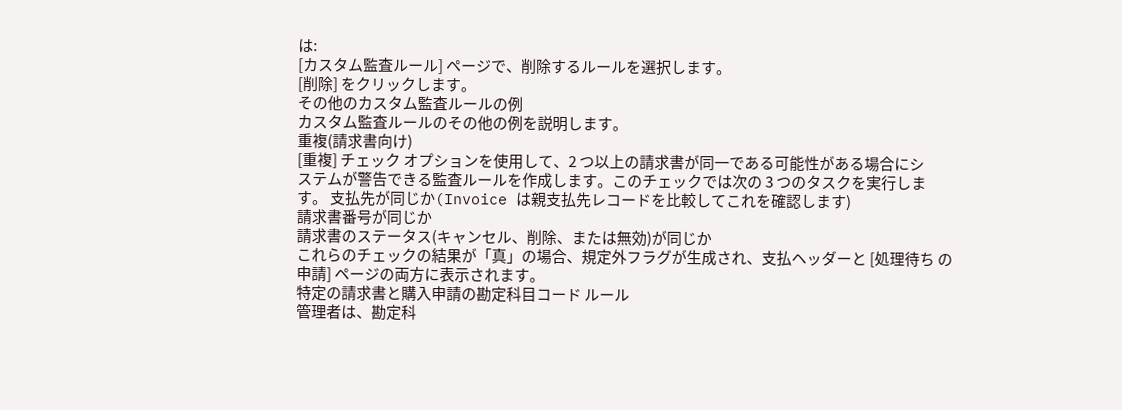は:
[カスタム監査ルール] ページで、削除するルールを選択します。
[削除] をクリックします。
その他のカスタム監査ルールの例
カスタム監査ルールのその他の例を説明します。
重複(請求書向け)
[重複] チェック オプションを使用して、2 つ以上の請求書が同一である可能性がある場合にシ
ステムが警告できる監査ルールを作成します。このチェックでは次の 3 つのタスクを実行しま す。 支払先が同じか(Invoice は親支払先レコードを比較してこれを確認します)
請求書番号が同じか
請求書のステータス(キャンセル、削除、または無効)が同じか
これらのチェックの結果が「真」の場合、規定外フラグが生成され、支払ヘッダーと [処理待ち の申請] ページの両方に表示されます。
特定の請求書と購入申請の勘定科目コード ルール
管理者は、勘定科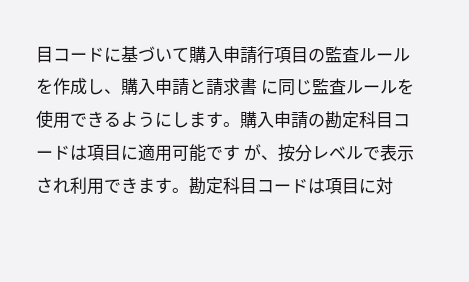目コードに基づいて購入申請行項目の監査ルールを作成し、購入申請と請求書 に同じ監査ルールを使用できるようにします。購入申請の勘定科目コードは項目に適用可能です が、按分レベルで表示され利用できます。勘定科目コードは項目に対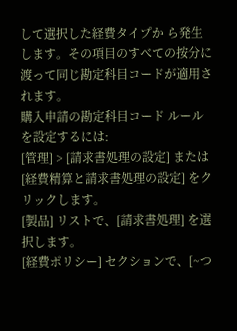して選択した経費タイプか ら発生します。その項目のすべての按分に渡って同じ勘定科目コードが適用されます。
購入申請の勘定科目コード ルールを設定するには:
[管理] > [請求書処理の設定] または [経費精算と請求書処理の設定] をクリックします。
[製品] リストで、[請求書処理] を選択します。
[経費ポリシー] セクションで、[~つ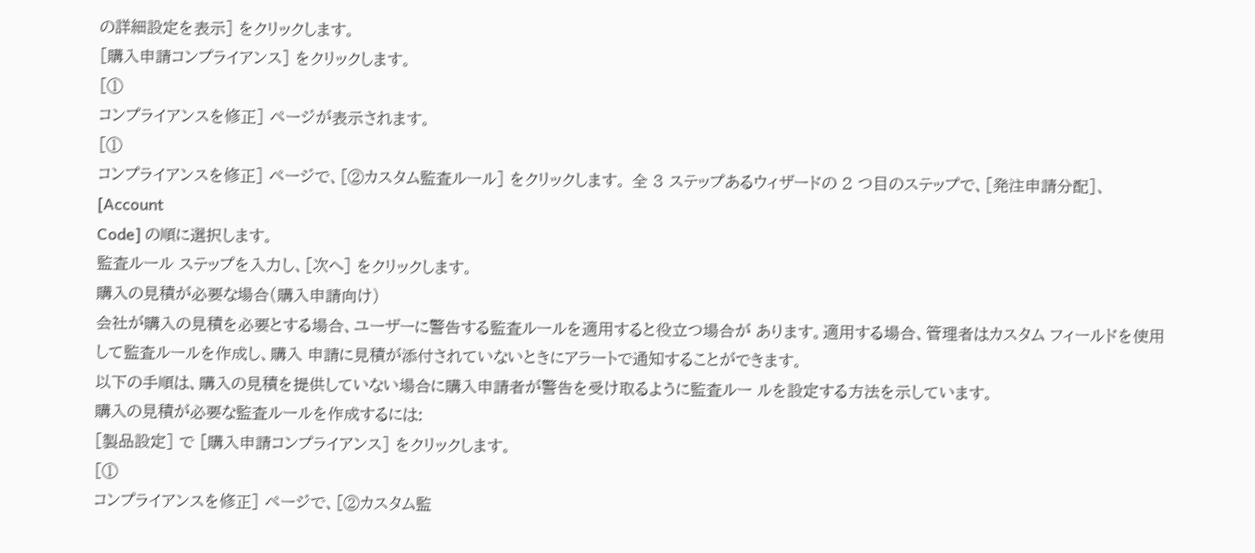の詳細設定を表示] をクリックします。
[購入申請コンプライアンス] をクリックします。
[①
コンプライアンスを修正] ページが表示されます。
[①
コンプライアンスを修正] ページで、[②カスタム監査ルール] をクリックします。 全 3 ステップあるウィザードの 2 つ目のステップで、[発注申請分配]、[Account
Code] の順に選択します。
監査ルール ステップを入力し、[次へ] をクリックします。
購入の見積が必要な場合(購入申請向け)
会社が購入の見積を必要とする場合、ユーザーに警告する監査ルールを適用すると役立つ場合が あります。適用する場合、管理者はカスタム フィールドを使用して監査ルールを作成し、購入 申請に見積が添付されていないときにアラートで通知することができます。
以下の手順は、購入の見積を提供していない場合に購入申請者が警告を受け取るように監査ルー ルを設定する方法を示しています。
購入の見積が必要な監査ルールを作成するには:
[製品設定] で [購入申請コンプライアンス] をクリックします。
[①
コンプライアンスを修正] ページで、[②カスタム監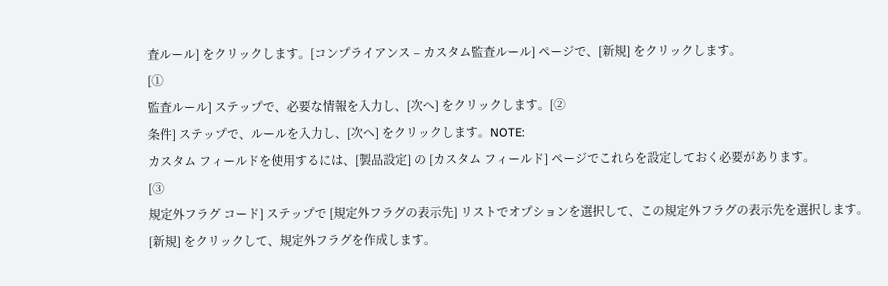査ルール] をクリックします。[コンプライアンス – カスタム監査ルール] ページで、[新規] をクリックします。
[①
監査ルール] ステップで、必要な情報を入力し、[次へ] をクリックします。[②
条件] ステップで、ルールを入力し、[次へ] をクリックします。NOTE:
カスタム フィールドを使用するには、[製品設定] の [カスタム フィールド] ページでこれらを設定しておく必要があります。
[③
規定外フラグ コード] ステップで [規定外フラグの表示先] リストでオプションを選択して、この規定外フラグの表示先を選択します。
[新規] をクリックして、規定外フラグを作成します。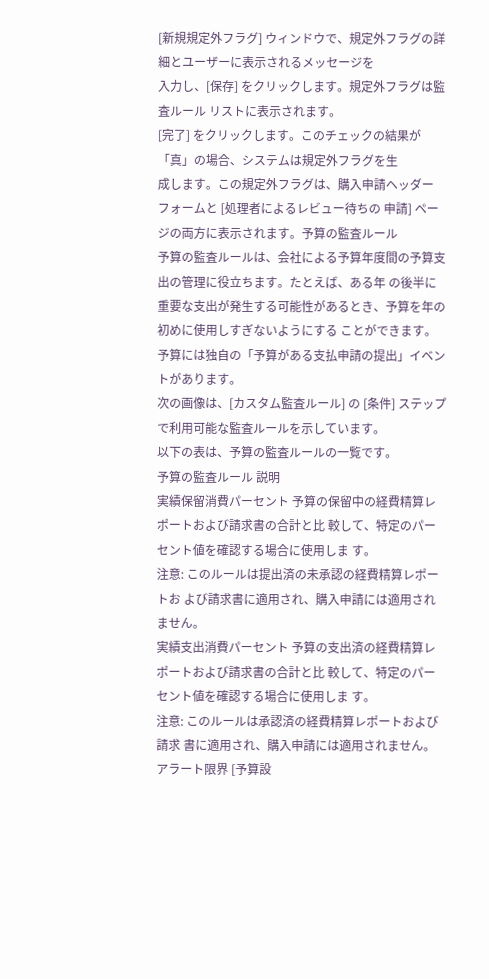[新規規定外フラグ] ウィンドウで、規定外フラグの詳細とユーザーに表示されるメッセージを
入力し、[保存] をクリックします。規定外フラグは監査ルール リストに表示されます。
[完了] をクリックします。このチェックの結果が「真」の場合、システムは規定外フラグを生
成します。この規定外フラグは、購入申請ヘッダー フォームと [処理者によるレビュー待ちの 申請] ページの両方に表示されます。予算の監査ルール
予算の監査ルールは、会社による予算年度間の予算支出の管理に役立ちます。たとえば、ある年 の後半に重要な支出が発生する可能性があるとき、予算を年の初めに使用しすぎないようにする ことができます。
予算には独自の「予算がある支払申請の提出」イベントがあります。
次の画像は、[カスタム監査ルール] の [条件] ステップで利用可能な監査ルールを示しています。
以下の表は、予算の監査ルールの一覧です。
予算の監査ルール 説明
実績保留消費パーセント 予算の保留中の経費精算レポートおよび請求書の合計と比 較して、特定のパーセント値を確認する場合に使用しま す。
注意: このルールは提出済の未承認の経費精算レポートお よび請求書に適用され、購入申請には適用されません。
実績支出消費パーセント 予算の支出済の経費精算レポートおよび請求書の合計と比 較して、特定のパーセント値を確認する場合に使用しま す。
注意: このルールは承認済の経費精算レポートおよび請求 書に適用され、購入申請には適用されません。
アラート限界 [予算設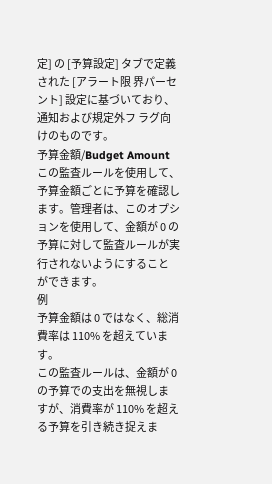定] の [予算設定] タブで定義された [アラート限 界パーセント] 設定に基づいており、通知および規定外フ ラグ向けのものです。
予算金額/Budget Amount この監査ルールを使用して、予算金額ごとに予算を確認し ます。管理者は、このオプションを使用して、金額が 0 の予算に対して監査ルールが実行されないようにすること ができます。
例
予算金額は 0 ではなく、総消費率は 110% を超えていま す。
この監査ルールは、金額が 0 の予算での支出を無視しま すが、消費率が 110% を超える予算を引き続き捉えま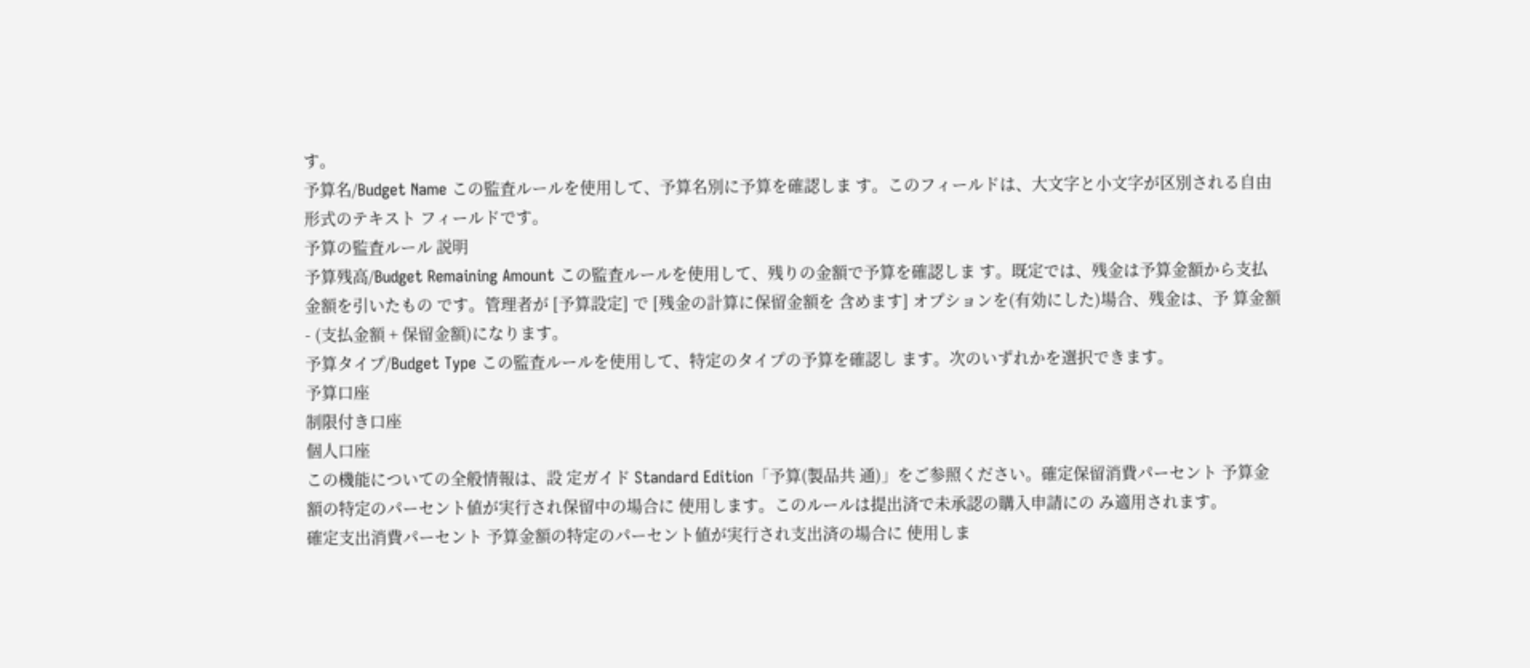す。
予算名/Budget Name この監査ルールを使用して、予算名別に予算を確認しま す。このフィールドは、大文字と小文字が区別される自由 形式のテキスト フィールドです。
予算の監査ルール 説明
予算残高/Budget Remaining Amount この監査ルールを使用して、残りの金額で予算を確認しま す。既定では、残金は予算金額から支払金額を引いたもの です。管理者が [予算設定] で [残金の計算に保留金額を 含めます] オプションを(有効にした)場合、残金は、予 算金額 - (支払金額 + 保留金額)になります。
予算タイプ/Budget Type この監査ルールを使用して、特定のタイプの予算を確認し ます。次のいずれかを選択できます。
予算口座
制限付き口座
個人口座
この機能についての全般情報は、設 定ガイド Standard Edition「予算(製品共 通)」をご参照ください。確定保留消費パーセント 予算金額の特定のパーセント値が実行され保留中の場合に 使用します。このルールは提出済で未承認の購入申請にの み適用されます。
確定支出消費パーセント 予算金額の特定のパーセント値が実行され支出済の場合に 使用しま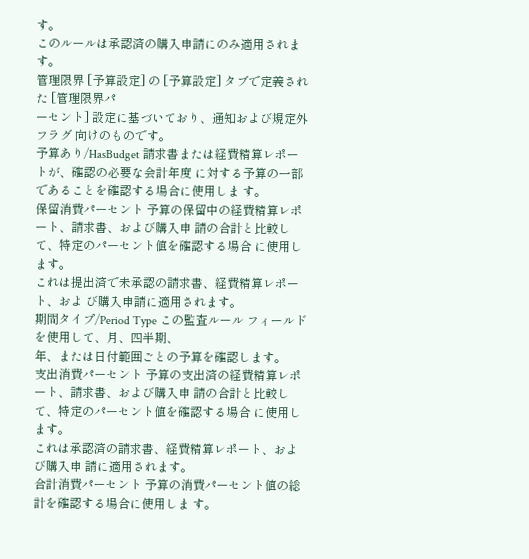す。
このルールは承認済の購入申請にのみ適用されます。
管理限界 [予算設定] の [予算設定] タブで定義された [管理限界パ
ーセント] 設定に基づいており、通知および規定外フラグ 向けのものです。
予算あり/HasBudget 請求書または経費精算レポートが、確認の必要な会計年度 に対する予算の一部であることを確認する場合に使用しま す。
保留消費パーセント 予算の保留中の経費精算レポート、請求書、および購入申 請の合計と比較して、特定のパーセント値を確認する場合 に使用します。
これは提出済で未承認の請求書、経費精算レポート、およ び購入申請に適用されます。
期間タイプ/Period Type この監査ルール フィールドを使用して、月、四半期、
年、または日付範囲ごとの予算を確認します。
支出消費パーセント 予算の支出済の経費精算レポート、請求書、および購入申 請の合計と比較して、特定のパーセント値を確認する場合 に使用します。
これは承認済の請求書、経費精算レポート、および購入申 請に適用されます。
合計消費パーセント 予算の消費パーセント値の総計を確認する場合に使用しま す。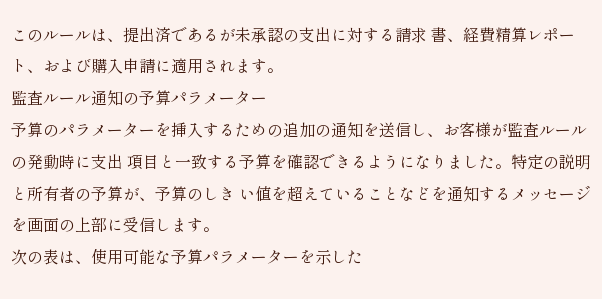このルールは、提出済であるが未承認の支出に対する請求 書、経費精算レポート、および購入申請に適用されます。
監査ルール通知の予算パラメーター
予算のパラメーターを挿入するための追加の通知を送信し、お客様が監査ルールの発動時に支出 項目と一致する予算を確認できるようになりました。特定の説明と所有者の予算が、予算のしき い値を超えていることなどを通知するメッセージを画面の上部に受信します。
次の表は、使用可能な予算パラメーターを示した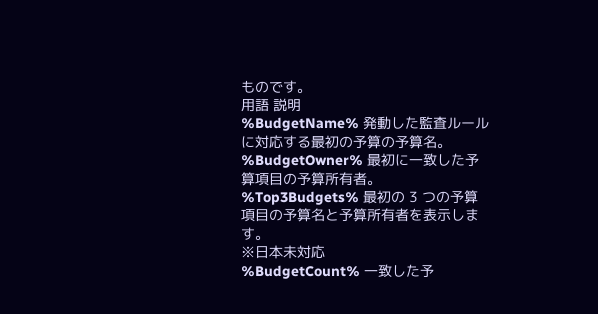ものです。
用語 説明
%BudgetName% 発動した監査ルールに対応する最初の予算の予算名。
%BudgetOwner% 最初に一致した予算項目の予算所有者。
%Top3Budgets% 最初の 3 つの予算項目の予算名と予算所有者を表示します。
※日本未対応
%BudgetCount% 一致した予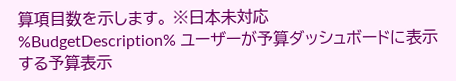算項目数を示します。 ※日本未対応
%BudgetDescription% ユーザーが予算ダッシュボードに表示する予算表示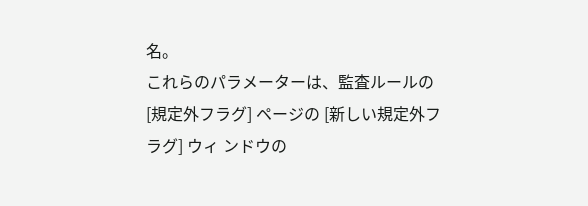名。
これらのパラメーターは、監査ルールの [規定外フラグ] ページの [新しい規定外フラグ] ウィ ンドウの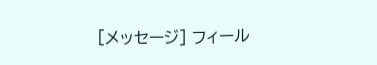[メッセージ] フィール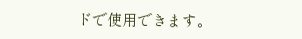ドで使用できます。